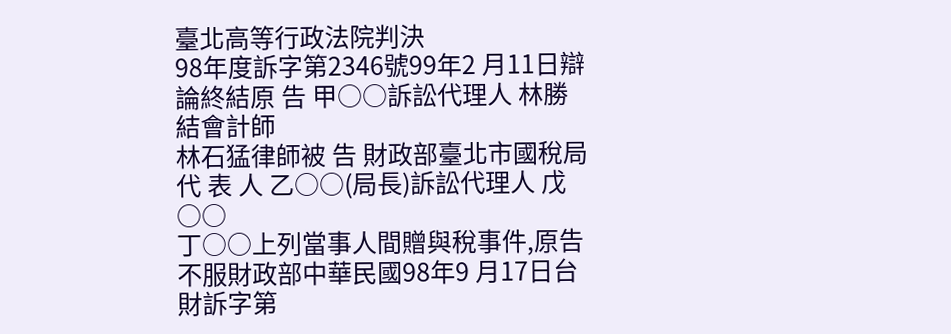臺北高等行政法院判決
98年度訴字第2346號99年2 月11日辯論終結原 告 甲○○訴訟代理人 林勝結會計師
林石猛律師被 告 財政部臺北市國稅局代 表 人 乙○○(局長)訴訟代理人 戊○○
丁○○上列當事人間贈與稅事件,原告不服財政部中華民國98年9 月17日台財訴字第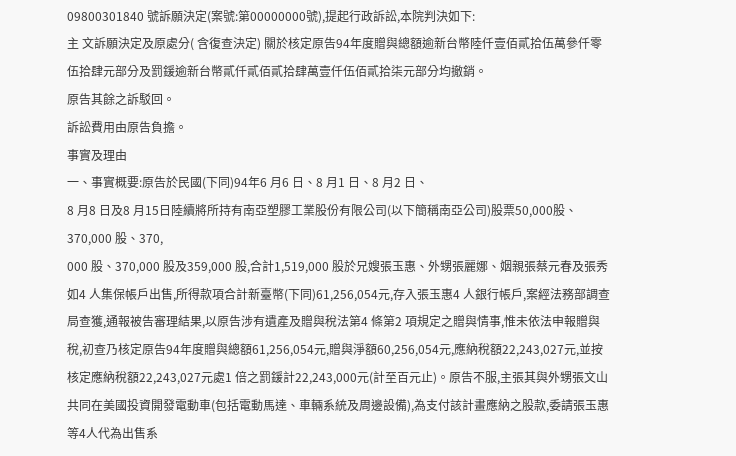09800301840 號訴願決定(案號:第00000000號),提起行政訴訟,本院判決如下:
主 文訴願決定及原處分( 含復查決定) 關於核定原告94年度贈與總額逾新台幣陸仟壹佰貳拾伍萬參仟零伍拾肆元部分及罰鍰逾新台幣貳仟貳佰貳拾肆萬壹仟伍佰貳拾柒元部分均撤銷。
原告其餘之訴駁回。
訴訟費用由原告負擔。
事實及理由
一、事實概要:原告於民國(下同)94年6 月6 日、8 月1 日、8 月2 日、
8 月8 日及8 月15日陸續將所持有南亞塑膠工業股份有限公司(以下簡稱南亞公司)股票50,000股、370,000 股、370,
000 股、370,000 股及359,000 股,合計1,519,000 股於兄嫂張玉惠、外甥張麗娜、姻親張蔡元春及張秀如4 人集保帳戶出售,所得款項合計新臺幣(下同)61,256,054元,存入張玉惠4 人銀行帳戶,案經法務部調查局查獲,通報被告審理結果,以原告涉有遺產及贈與稅法第4 條第2 項規定之贈與情事,惟未依法申報贈與稅,初查乃核定原告94年度贈與總額61,256,054元,贈與淨額60,256,054元,應納稅額22,243,027元,並按核定應納稅額22,243,027元處1 倍之罰鍰計22,243,000元(計至百元止)。原告不服,主張其與外甥張文山共同在美國投資開發電動車(包括電動馬達、車輛系統及周邊設備),為支付該計畫應納之股款,委請張玉惠等4人代為出售系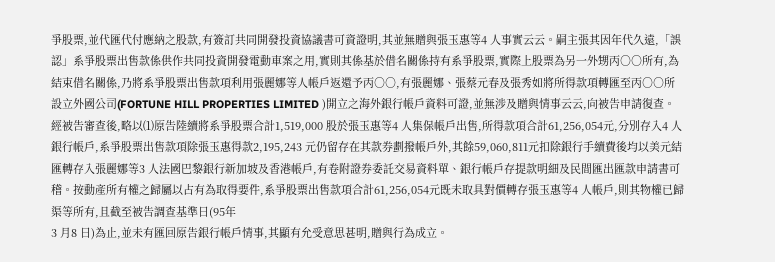爭股票,並代匯代付應納之股款,有簽訂共同開發投資協議書可資證明,其並無贈與張玉惠等4 人事實云云。嗣主張其因年代久遠,「誤認」系爭股票出售款係供作共同投資開發電動車案之用,實則其係基於借名關係持有系爭股票,實際上股票為另一外甥丙○○所有,為結束借名關係,乃將系爭股票出售款項利用張麗娜等人帳戶返還予丙○○,有張麗娜、張蔡元春及張秀如將所得款項轉匯至丙○○所設立外國公司(FORTUNE HILL PROPERTIES LIMITED )開立之海外銀行帳戶資料可證,並無涉及贈與情事云云,向被告申請復查。經被告審查後,略以⑴原告陸續將系爭股票合計1,519,000 股於張玉惠等4 人集保帳戶出售,所得款項合計61,256,054元,分別存入4 人銀行帳戶,系爭股票出售款項除張玉惠得款2,195,243 元仍留存在其款券劃撥帳戶外,其餘59,060,811元扣除銀行手續費後均以美元結匯轉存入張麗娜等3 人法國巴黎銀行新加坡及香港帳戶,有卷附證券委託交易資料單、銀行帳戶存提款明細及民間匯出匯款申請書可稽。按動產所有權之歸屬以占有為取得要件,系爭股票出售款項合計61,256,054元既未取具對價轉存張玉惠等4 人帳戶,則其物權已歸渠等所有,且截至被告調查基準日(95年
3 月8 日)為止,並未有匯回原告銀行帳戶情事,其顯有允受意思甚明,贈與行為成立。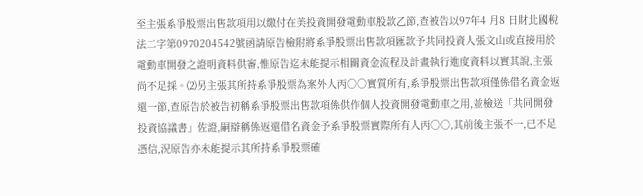至主張系爭股票出售款項用以繳付在美投資開發電動車股款乙節,查被告以97年4 月8 日財北國稅法二字第0970204542號函請原告檢附將系爭股票出售款項匯款予共同投資人張文山或直接用於電動車開發之證明資料供審,惟原告迄未能提示相關資金流程及計畫執行進度資料以實其說,主張尚不足採。⑵另主張其所持系爭股票為案外人丙○○實質所有,系爭股票出售款項僅係借名資金返還一節,查原告於被告初稱系爭股票出售款項係供作個人投資開發電動車之用,並檢送「共同開發投資協議書」佐證,嗣辯稱係返還借名資金予系爭股票實際所有人丙○○,其前後主張不一,已不足憑信,況原告亦未能提示其所持系爭股票確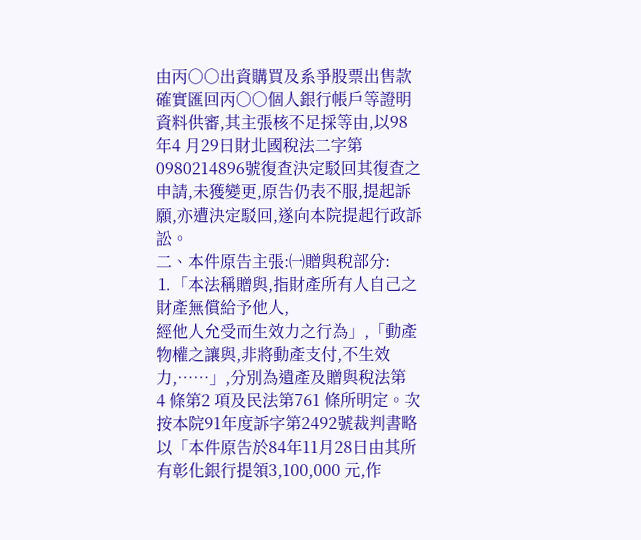由丙○○出資購買及系爭股票出售款確實匯回丙○○個人銀行帳戶等證明資料供審,其主張核不足採等由,以98年4 月29日財北國稅法二字第0980214896號復查決定駁回其復查之申請,未獲變更,原告仍表不服,提起訴願,亦遭決定駁回,遂向本院提起行政訴訟。
二、本件原告主張:㈠贈與稅部分:
⒈「本法稱贈與,指財產所有人自己之財產無償給予他人,
經他人允受而生效力之行為」,「動產物權之讓與,非將動產支付,不生效力,……」,分別為遺產及贈與稅法第
4 條第2 項及民法第761 條所明定。次按本院91年度訴字第2492號裁判書略以「本件原告於84年11月28日由其所有彰化銀行提領3,100,000 元,作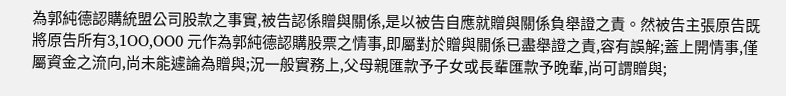為郭純德認購統盟公司股款之事實,被告認係贈與關係,是以被告自應就贈與關係負舉證之責。然被告主張原告既將原告所有3,1OO,OO0 元作為郭純德認購股票之情事,即屬對於贈與關係已盡舉證之責,容有誤解;蓋上開情事,僅屬資金之流向,尚未能遽論為贈與;況一般實務上,父母親匯款予子女或長輩匯款予晚輩,尚可謂贈與;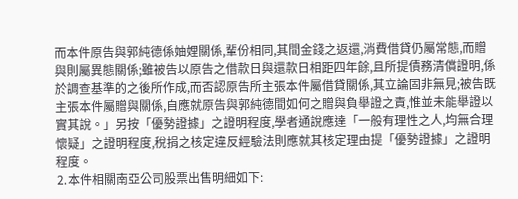而本件原告與郭純德係妯娌關係,輩份相同,其間金錢之返還,消費借貸仍屬常態,而贈與則屬異態關係;雖被告以原告之借款日與還款日相距四年餘,且所提債務清償證明,係於調查基準的之後所作成,而否認原告所主張本件屬借貸關係,其立論固非無見;被告既主張本件屬贈與關係,自應就原告與郭純德間如何之贈與負舉證之責,惟並未能舉證以實其說。」另按「優勢證據」之證明程度,學者通說應達「一般有理性之人,均無合理懷疑」之證明程度,稅捐之核定違反經驗法則應就其核定理由提「優勢證據」之證明程度。
⒉本件相關南亞公司股票出售明細如下: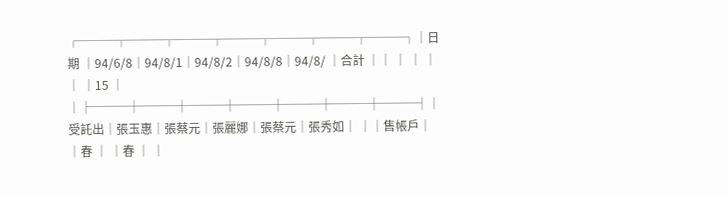┌───┬───┬───┬───┬───┬───┬───┐│日期 │94/6/8│94/8/1│94/8/2│94/8/8│94/8/ │合計 ││ │ │ │ │ │15 │ │├───┼───┼───┼───┼───┼───┼───┤│受託出│張玉惠│張蔡元│張麗娜│張蔡元│張秀如│ ││售帳戶│ │春 │ │春 │ │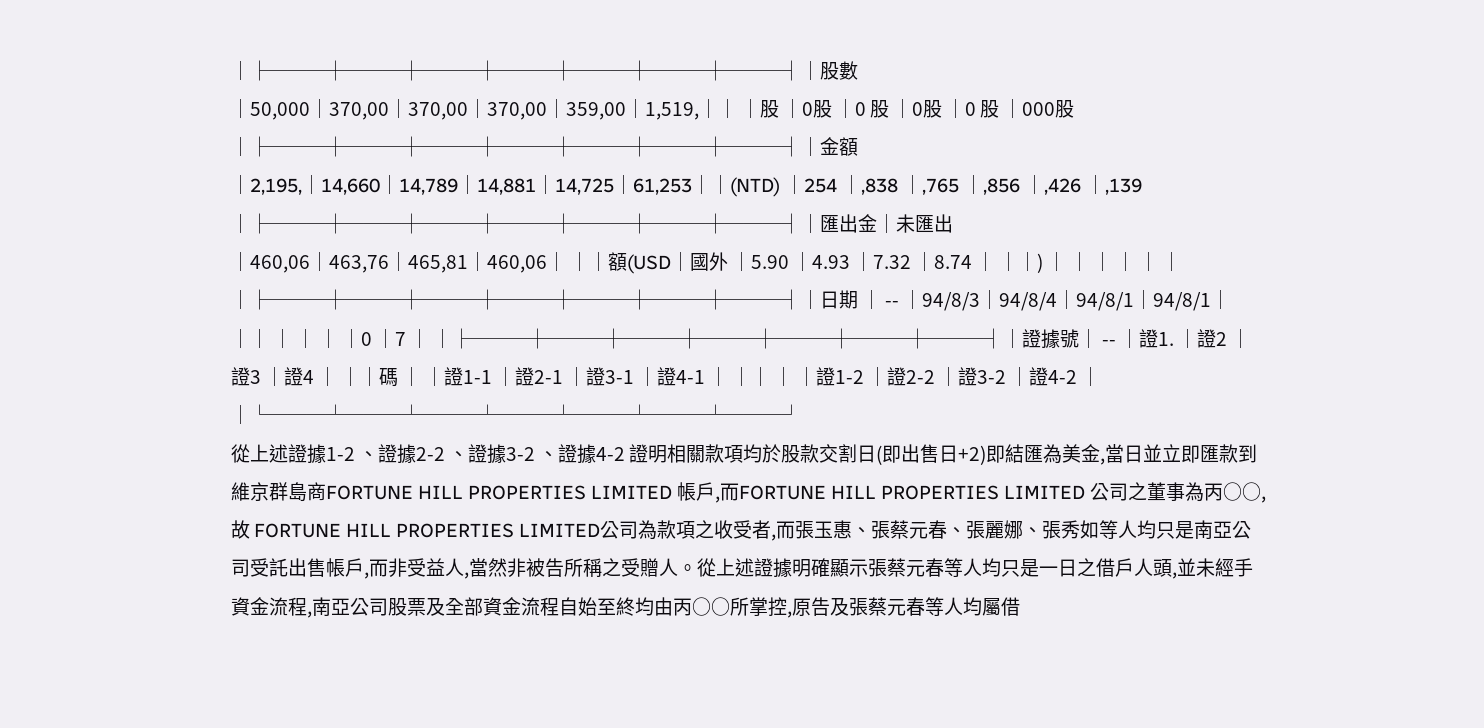│├───┼───┼───┼───┼───┼───┼───┤│股數 │50,000│370,00│370,00│370,00│359,00│1,519,││ │股 │0股 │0 股 │0股 │0 股 │000股 │├───┼───┼───┼───┼───┼───┼───┤│金額 │2,195,│14,660│14,789│14,881│14,725│61,253││(NTD) │254 │,838 │,765 │,856 │,426 │,139 │├───┼───┼───┼───┼───┼───┼───┤│匯出金│未匯出│460,06│463,76│465,81│460,06│ ││額(USD│國外 │5.90 │4.93 │7.32 │8.74 │ ││) │ │ │ │ │ │ │├───┼───┼───┼───┼───┼───┼───┤│日期 │ -- │94/8/3│94/8/4│94/8/1│94/8/1│ ││ │ │ │ │0 │7 │ │├───┼───┼───┼───┼───┼───┼───┤│證據號│ -- │證1. │證2 │證3 │證4 │ ││碼 │ │證1-1 │證2-1 │證3-1 │證4-1 │ ││ │ │證1-2 │證2-2 │證3-2 │證4-2 │ │└───┴───┴───┴───┴───┴───┴───┘
從上述證據1-2 、證據2-2 、證據3-2 、證據4-2 證明相關款項均於股款交割日(即出售日+2)即結匯為美金,當日並立即匯款到維京群島商FORTUNE HILL PROPERTIES LIMITED 帳戶,而FORTUNE HILL PROPERTIES LIMITED 公司之董事為丙○○,故 FORTUNE HILL PROPERTIES LIMITED公司為款項之收受者,而張玉惠、張蔡元春、張麗娜、張秀如等人均只是南亞公司受託出售帳戶,而非受益人,當然非被告所稱之受贈人。從上述證據明確顯示張蔡元春等人均只是一日之借戶人頭,並未經手資金流程,南亞公司股票及全部資金流程自始至終均由丙○○所掌控,原告及張蔡元春等人均屬借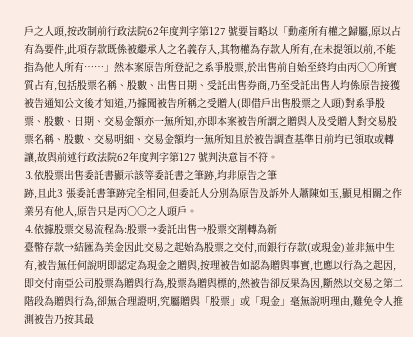戶之人頭,按改制前行政法院62年度判字第127 號要旨略以「動產所有權之歸屬,原以占有為要件,此項存款既係被繼承人之名義存入,其物權為存款人所有,在未提領以前,不能指為他人所有……」然本案原告所登記之系爭股票,於出售前自始至終均由丙○○所實質占有,包括股票名稱、股數、出售日期、受託出售券商,乃至受託出售人均係原告接獲被告通知公文後才知道,乃據聞被告所稱之受贈人(即借戶出售股票之人頭)對系爭股票、股數、日期、交易金額亦一無所知,亦即本案被告所謂之贈與人及受贈人對交易股票名稱、股數、交易明細、交易金額均一無所知且於被告調查基準日前均已領取或轉讓,故與前述行政法院62年度判字第127 號判決意旨不符。
⒊依股票出售委託書顯示該等委託書之筆跡,均非原告之筆
跡,且此3 張委託書筆跡完全相同,但委託人分別為原告及訴外人蕭陳如玉,顯見相關之作業另有他人,原告只是丙○○之人頭戶。
⒋依據股票交易流程為:股票→委託出售→股票交割轉為新
臺幣存款→結匯為美金因此交易之起始為股票之交付,而銀行存款(或現金)並非無中生有,被告無任何說明即認定為現金之贈與,按理被告如認為贈與事實,也應以行為之起因,即交付南亞公司股票為贈與行為,股票為贈與標的,然被告卻反果為因,斷然以交易之第二階段為贈與行為,卻無合理證明,究屬贈與「股票」或「現金」毫無說明理由,難免令人推測被告乃按其最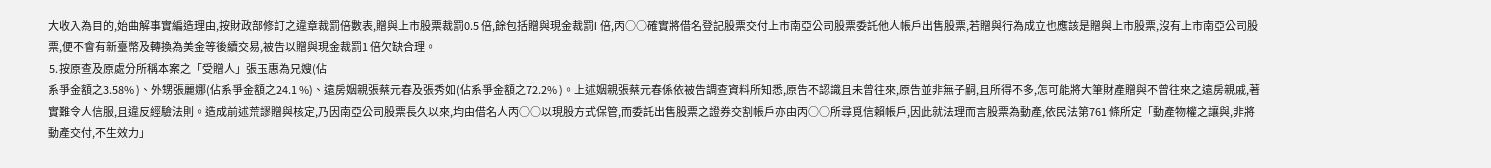大收入為目的,始曲解事實編造理由,按財政部修訂之違章裁罰倍數表,贈與上市股票裁罰0.5 倍,餘包括贈與現金裁罰l 倍,丙○○確實將借名登記股票交付上市南亞公司股票委託他人帳戶出售股票,若贈與行為成立也應該是贈與上市股票,沒有上市南亞公司股票,便不會有新臺幣及轉換為美金等後續交易,被告以贈與現金裁罰1 倍欠缺合理。
⒌按原查及原處分所稱本案之「受贈人」張玉惠為兄嫂(佔
系爭金額之3.58% )、外甥張麗娜(佔系爭金額之24.1 %)、遠房姻親張蔡元春及張秀如(佔系爭金額之72.2% )。上述姻親張蔡元春係依被告調查資料所知悉,原告不認識且未曾往來,原告並非無子嗣,且所得不多,怎可能將大筆財產贈與不曾往來之遠房親戚,著實難令人信服,且違反經驗法則。造成前述荒謬贈與核定,乃因南亞公司股票長久以來,均由借名人丙○○以現股方式保管,而委託出售股票之證券交割帳戶亦由丙○○所尋覓信賴帳戶,因此就法理而言股票為動產,依民法第761 條所定「動產物權之讓與,非將動產交付,不生效力」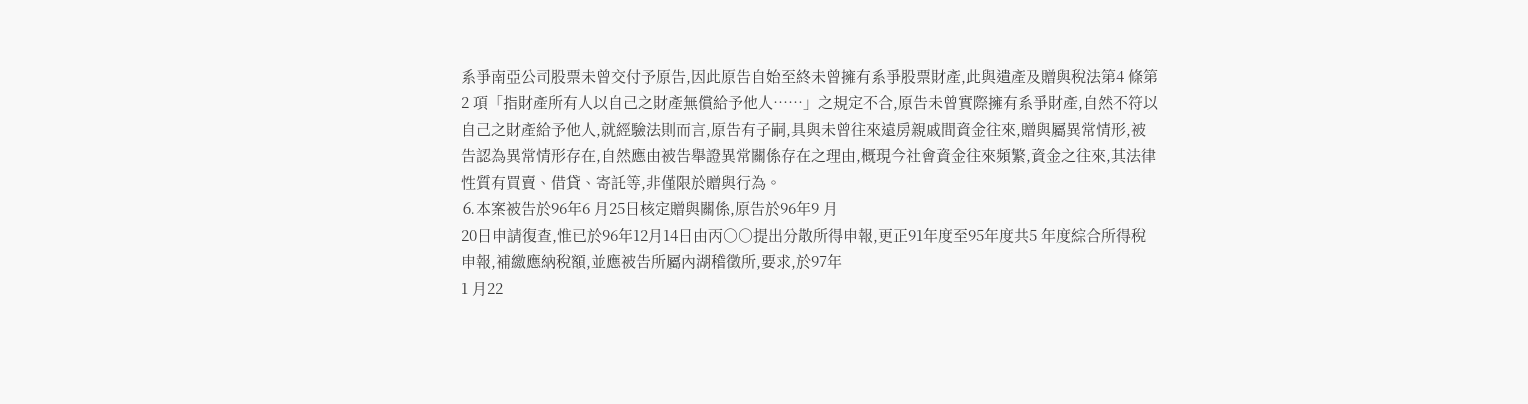系爭南亞公司股票未曾交付予原告,因此原告自始至終未曾擁有系爭股票財產,此與遺產及贈與稅法第4 條第2 項「指財產所有人以自己之財產無償給予他人……」之規定不合,原告未曾實際擁有系爭財產,自然不符以自己之財產給予他人,就經驗法則而言,原告有子嗣,具與未曾往來遠房親戚間資金往來,贈與屬異常情形,被告認為異常情形存在,自然應由被告舉證異常關係存在之理由,概現今社會資金往來頻繁,資金之往來,其法律性質有買賣、借貸、寄託等,非僅限於贈與行為。
⒍本案被告於96年6 月25日核定贈與關係,原告於96年9 月
20日申請復查,惟已於96年12月14日由丙○○提出分散所得申報,更正91年度至95年度共5 年度綜合所得稅申報,補繳應納稅額,並應被告所屬內湖稽徵所,要求,於97年
1 月22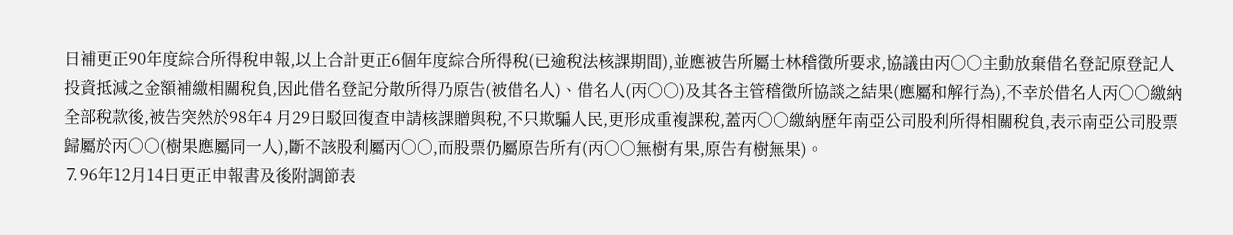日補更正90年度綜合所得稅申報,以上合計更正6個年度綜合所得稅(已逾稅法核課期間),並應被告所屬士林稽徵所要求,協議由丙○○主動放棄借名登記原登記人投資抵減之金額補繳相關稅負,因此借名登記分散所得乃原告(被借名人)、借名人(丙○○)及其各主管稽徵所協談之結果(應屬和解行為),不幸於借名人丙○○繳納全部稅款後,被告突然於98年4 月29日駁回復查申請核課贈與稅,不只欺騙人民,更形成重複課稅,蓋丙○○繳納歷年南亞公司股利所得相關稅負,表示南亞公司股票歸屬於丙○○(樹果應屬同一人),斷不該股利屬丙○○,而股票仍屬原告所有(丙○○無樹有果,原告有樹無果)。
⒎96年12月14日更正申報書及後附調節表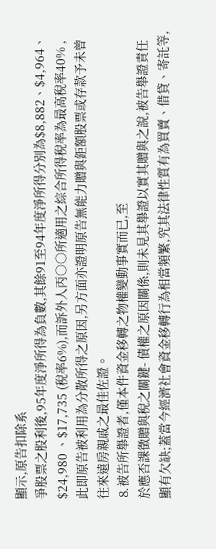顯示,原告扣除系
爭股票之股利後,95年度淨所得為負數,其餘91至94年度淨所得分別為$8,882、$4,964、$24,980 、$17,735 (稅率6%),而訴外人丙○○所適用之綜合所得稅率為最高稅率40% ,此即原告被利用為分散所得之原因,另方面亦證明原告無能力贈與鉅額股票或存款予未曾往來遠房親戚之最佳佐證。
⒏被告所舉證者,僅本件資金移轉之物權變動事實而已,至
於應否課徵贈與稅之關鍵- 債權之原因關係,則未見其舉證以實其贈與之說,被告舉證責任顯有欠缺;蓋當今經濟社會資金移轉行為相當頻繁,究其法律性質有為買賣、借貸、寄託等,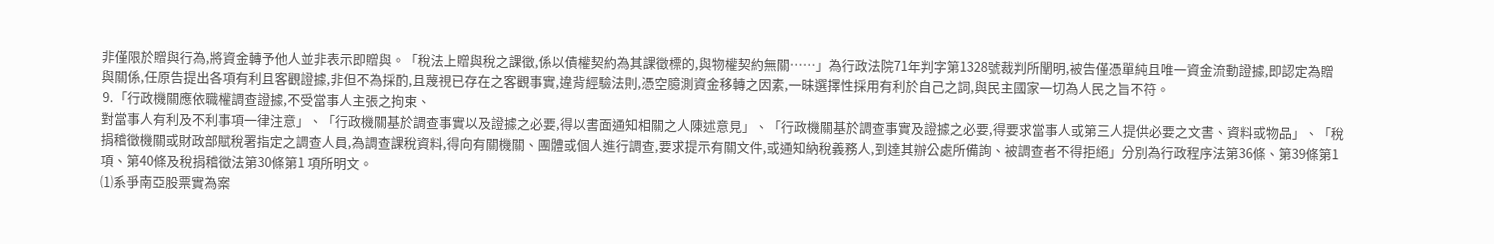非僅限於贈與行為,將資金轉予他人並非表示即贈與。「稅法上贈與稅之課徵,係以債權契約為其課徵標的,與物權契約無關……」為行政法院71年判字第1328號裁判所闡明,被告僅憑單純且唯一資金流動證據,即認定為贈與關係,任原告提出各項有利且客觀證據,非但不為採酌,且蔑視已存在之客觀事實,違背經驗法則,憑空臆測資金移轉之因素,一昧選擇性採用有利於自己之詞,與民主國家一切為人民之旨不符。
⒐「行政機關應依職權調查證據,不受當事人主張之拘束、
對當事人有利及不利事項一律注意」、「行政機關基於調查事實以及證據之必要,得以書面通知相關之人陳述意見」、「行政機關基於調查事實及證據之必要,得要求當事人或第三人提供必要之文書、資料或物品」、「稅捐稽徵機關或財政部賦稅署指定之調查人員,為調查課稅資料,得向有關機關、團體或個人進行調查,要求提示有關文件,或通知納稅義務人,到達其辦公處所備詢、被調查者不得拒絕」分別為行政程序法第36條、第39條第1 項、第40條及稅捐稽徵法第30條第1 項所明文。
⑴系爭南亞股票實為案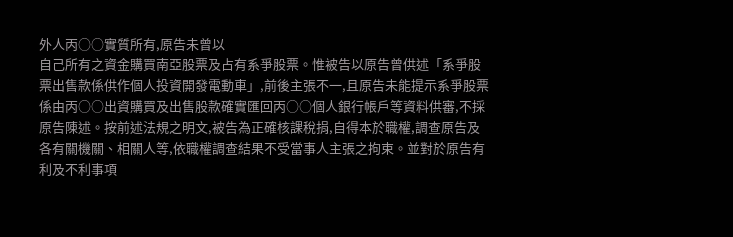外人丙○○實質所有,原告未曾以
自己所有之資金購買南亞股票及占有系爭股票。惟被告以原告曾供述「系爭股票出售款係供作個人投資開發電動車」,前後主張不一,且原告未能提示系爭股票係由丙○○出資購買及出售股款確實匯回丙○○個人銀行帳戶等資料供審,不採原告陳述。按前述法規之明文,被告為正確核課稅捐,自得本於職權,調查原告及各有關機關、相關人等,依職權調查結果不受當事人主張之拘束。並對於原告有利及不利事項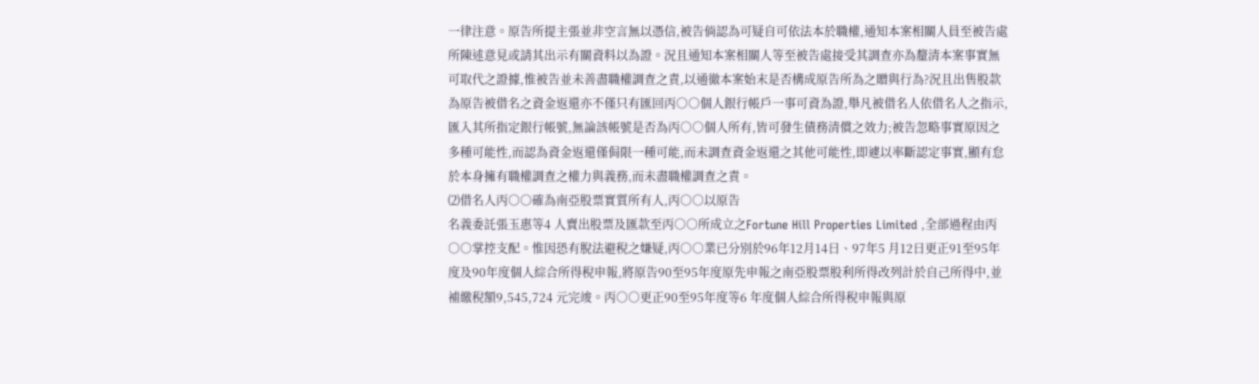一律注意。原告所提主張並非空言無以憑信,被告倘認為可疑自可依法本於職權,通知本案相關人員至被告處所陳述意見或請其出示有關資料以為證。況且通知本案相關人等至被告處接受其調查亦為釐清本案事實無可取代之證據,惟被告並未善盡職權調查之責,以通徹本案始末是否構成原告所為之贈與行為?況且出售股款為原告被借名之資金返還亦不僅只有匯回丙○○個人銀行帳戶一事可資為證,舉凡被借名人依借名人之指示,匯入其所指定銀行帳號,無論該帳號是否為丙○○個人所有,皆可發生債務清償之效力;被告忽略事實原因之多種可能性,而認為資金返還僅侷限一種可能,而未調查資金返還之其他可能性,即遽以率斷認定事實,顯有怠於本身擁有職權調查之權力與義務,而未盡職權調查之責。
⑵借名人丙○○確為南亞股票實質所有人,丙○○以原告
名義委託張玉惠等4 人賣出股票及匯款至丙○○所成立之Fortune Hill Properties Limited ,全部過程由丙○○掌控支配。惟因恐有脫法避稅之嫌疑,丙○○業已分別於96年12月14日、97年5 月12日更正91至95年度及90年度個人綜合所得稅申報,將原告90至95年度原先申報之南亞股票股利所得改列計於自己所得中,並補繳稅額9,545,724 元完竣。丙○○更正90至95年度等6 年度個人綜合所得稅申報與原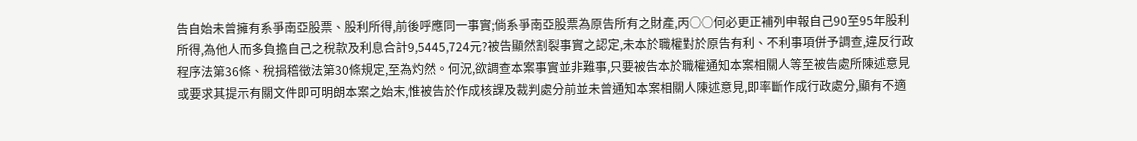告自始未曾擁有系爭南亞股票、股利所得,前後呼應同一事實;倘系爭南亞股票為原告所有之財產,丙○○何必更正補列申報自己90至95年股利所得,為他人而多負擔自己之稅款及利息合計9,5445,724元?被告顯然割裂事實之認定,未本於職權對於原告有利、不利事項併予調查,違反行政程序法第36條、稅捐稽徵法第30條規定,至為灼然。何況,欲調查本案事實並非難事,只要被告本於職權通知本案相關人等至被告處所陳述意見或要求其提示有關文件即可明朗本案之始末,惟被告於作成核課及裁判處分前並未曾通知本案相關人陳述意見,即率斷作成行政處分,顯有不適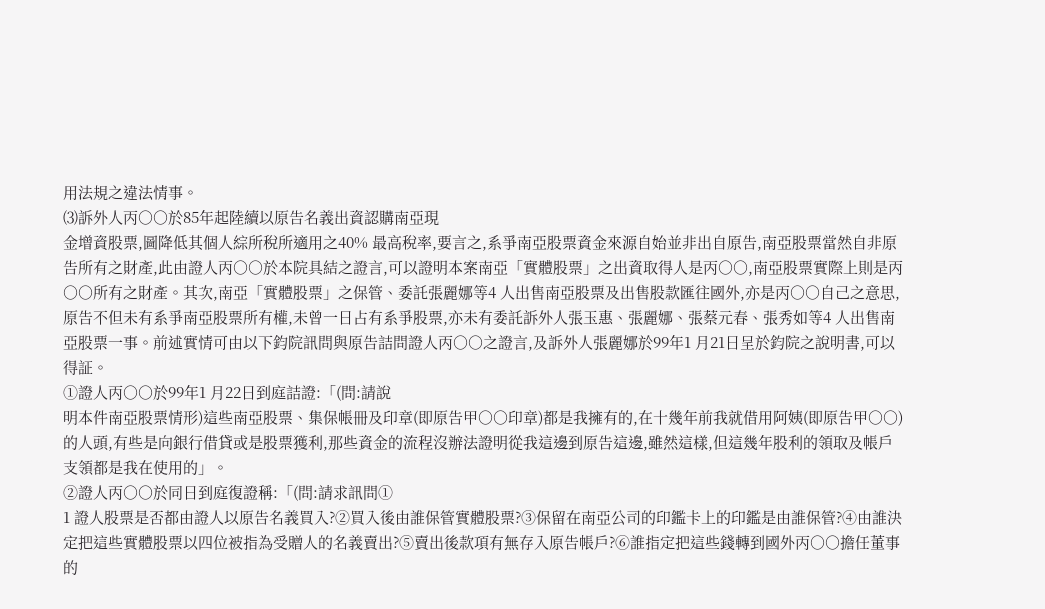用法規之違法情事。
⑶訴外人丙○○於85年起陸續以原告名義出資認購南亞現
金增資股票,圖降低其個人綜所稅所適用之40% 最高稅率,要言之,系爭南亞股票資金來源自始並非出自原告,南亞股票當然自非原告所有之財產,此由證人丙○○於本院具結之證言,可以證明本案南亞「實體股票」之出資取得人是丙○○,南亞股票實際上則是丙○○所有之財產。其次,南亞「實體股票」之保管、委託張麗娜等4 人出售南亞股票及出售股款匯往國外,亦是丙○○自己之意思,原告不但未有系爭南亞股票所有權,未曾一日占有系爭股票,亦未有委託訴外人張玉惠、張麗娜、張蔡元春、張秀如等4 人出售南亞股票一事。前述實情可由以下鈞院訊問與原告詰問證人丙○○之證言,及訴外人張麗娜於99年1 月21日呈於鈞院之說明書,可以得証。
①證人丙○○於99年1 月22日到庭詰證:「(問:請說
明本件南亞股票情形)這些南亞股票、集保帳冊及印章(即原告甲○○印章)都是我擁有的,在十幾年前我就借用阿姨(即原告甲○○)的人頭,有些是向銀行借貸或是股票獲利,那些資金的流程沒辦法證明從我這邊到原告這邊,雖然這樣,但這幾年股利的領取及帳戶支領都是我在使用的」。
②證人丙○○於同日到庭復證稱:「(問:請求訊問①
1 證人股票是否都由證人以原告名義買入?②買入後由誰保管實體股票?③保留在南亞公司的印鑑卡上的印鑑是由誰保管?④由誰決定把這些實體股票以四位被指為受贈人的名義賣出?⑤賣出後款項有無存入原告帳戶?⑥誰指定把這些錢轉到國外丙○○擔任董事的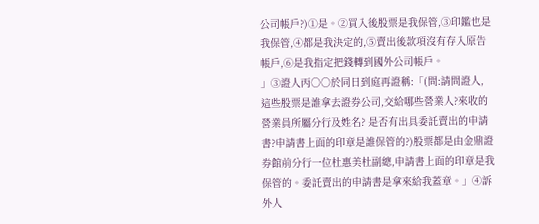公司帳戶?)①是。②買入後股票是我保管,③印鑑也是我保管,④都是我決定的,⑤賣出後款項沒有存入原告帳戶,⑥是我指定把錢轉到國外公司帳戶。
」③證人丙○○於同日到庭再證稱:「(問:請問證人,
這些股票是誰拿去證券公司,交給哪些營業人?來收的營業員所屬分行及姓名? 是否有出具委託賣出的申請書?申請書上面的印章是誰保管的?)股票都是由金鼎證券館前分行一位杜惠美杜副總,申請書上面的印章是我保管的。委託賣出的申請書是拿來給我蓋章。」④訴外人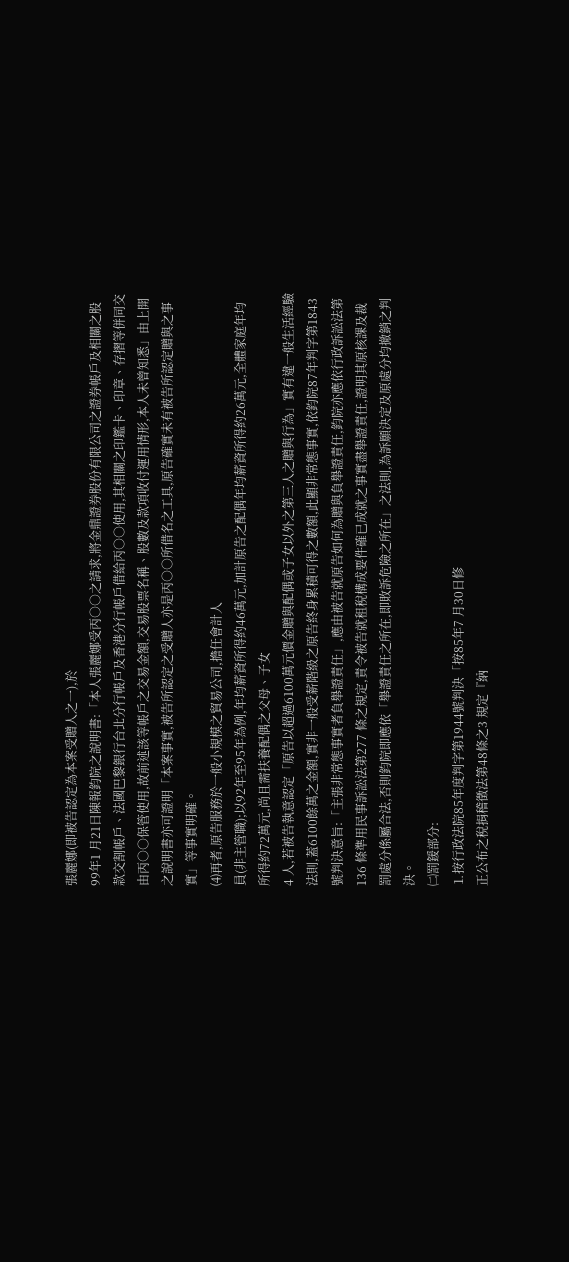張麗娜(即被告認定為本案受贈人之一),於
99年1 月21日陳報鈞院之說明書:「本人張麗娜受丙○○之請求,將金鼎證券股份有限公司之證券帳戶及相關之股款交割帳戶、法國巴黎銀行台北分行帳戶及香港分行帳戶借給丙○○使用,其相關之印鑑卡、印章、存摺等併同交由丙○○保管使用,故前述該等帳戶之交易金額,交易股票名稱、股數及款項收付運用情形,本人未曾知悉」由上開之說明書亦可證明「本案事實,被告所認定之受贈人亦是丙○○所借名之工具,原告確實未有被告所認定贈與之事實」等事實明確。
⑷再者,原告服務於一般小規模之貿易公司,擔任會計人
員(非主管職);以92年至95年為例,年均薪資所得約46萬元,加計原告之配偶年均薪資所得約26萬元,全體家庭年均所得約72萬元,尚且需扶養配偶之父母、子女
4 人,若被告執意認定「原告以超過6100萬元價金贈與配偶或子女以外之第三人之贈與行為」實有違一般生活經驗法則,蓋6100餘萬之金額,實非一般受薪階級之原告終身累積可得之數額,此顯非常態事實,依鈞院87年判字第1843號判決意旨:「主張非常態事實者負舉證責任」,應由被告就原告如何為贈與負舉證責任,鈞院亦應依行政訴訟法第136 條準用民事訴訟法第277 條之規定,責令被告就租稅構成要件確已成就之事實盡舉證責任,證明其原核課及裁罰處分係屬合法,否則鈞院即應依「舉證責任之所在,即敗訴危險之所在」之法則,為訴願決定及原處分均撤銷之判決。
㈡罰鍰部分:
⒈按行政法院85年度判字第1944號判決「按85年7 月30日修
正公布之稅捐稽徵法第48條之3 規定『納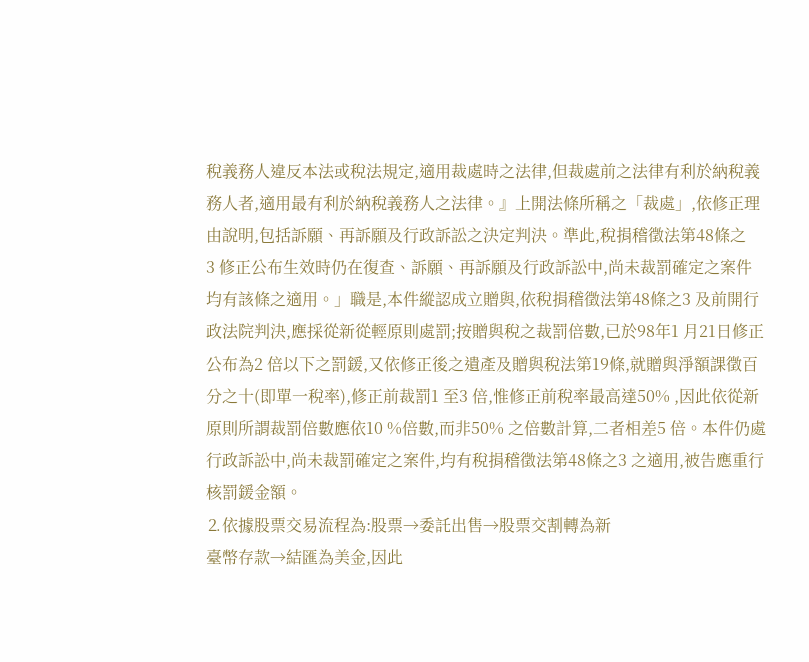稅義務人違反本法或稅法規定,適用裁處時之法律,但裁處前之法律有利於納稅義務人者,適用最有利於納稅義務人之法律。』上開法條所稱之「裁處」,依修正理由說明,包括訴願、再訴願及行政訴訟之決定判決。準此,稅捐稽徵法第48條之
3 修正公布生效時仍在復查、訴願、再訴願及行政訴訟中,尚未裁罰確定之案件均有該條之適用。」職是,本件縱認成立贈與,依稅捐稽徵法第48條之3 及前開行政法院判決,應採從新從輕原則處罰;按贈與稅之裁罰倍數,已於98年1 月21日修正公布為2 倍以下之罰鍰,又依修正後之遺產及贈與稅法第19條,就贈與淨額課徵百分之十(即單一稅率),修正前裁罰1 至3 倍,惟修正前稅率最高達50% ,因此依從新原則所謂裁罰倍數應依10 %倍數,而非50% 之倍數計算,二者相差5 倍。本件仍處行政訴訟中,尚未裁罰確定之案件,均有稅捐稽徵法第48條之3 之適用,被告應重行核罰鍰金額。
⒉依據股票交易流程為:股票→委託出售→股票交割轉為新
臺幣存款→結匯為美金,因此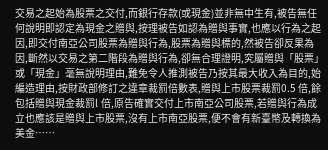交易之起始為股票之交付,而銀行存款(或現金)並非無中生有,被告無任何說明即認定為現金之贈與,按理被告如認為贈與事實,也應以行為之起因,即交付南亞公司股票為贈與行為,股票為贈與標的,然被告卻反果為因,斷然以交易之第二階段為贈與行為,卻無合理證明,究屬贈與「股票」或「現金」毫無說明理由,難免令人推測被告乃按其最大收入為目的,始編造理由,按財政部修訂之違章裁罰倍數表,贈與上市股票裁罰0.5 倍,餘包括贈與現金裁罰l 倍,原告確實交付上市南亞公司股票,若贈與行為成立也應該是贈與上市股票,沒有上市南亞股票,便不會有新臺幣及轉換為美金……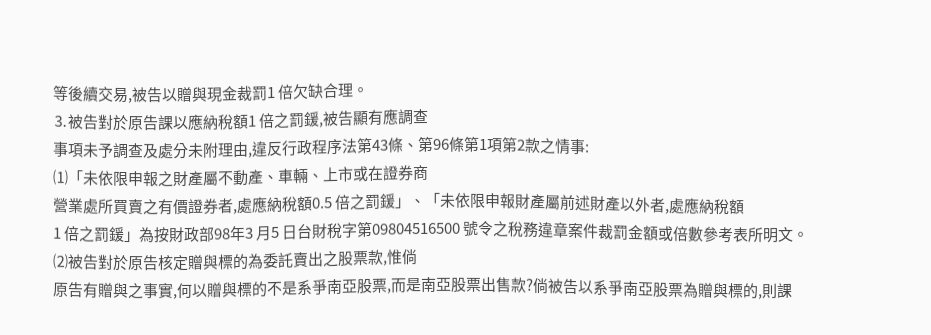等後續交易,被告以贈與現金裁罰1 倍欠缺合理。
⒊被告對於原告課以應納稅額1 倍之罰鍰,被告顯有應調查
事項未予調查及處分未附理由,違反行政程序法第43條、第96條第1項第2款之情事:
⑴「未依限申報之財產屬不動產、車輛、上市或在證券商
營業處所買賣之有價證券者,處應納稅額0.5 倍之罰鍰」、「未依限申報財產屬前述財產以外者,處應納稅額
1 倍之罰鍰」為按財政部98年3 月5 日台財稅字第09804516500 號令之稅務違章案件裁罰金額或倍數參考表所明文。
⑵被告對於原告核定贈與標的為委託賣出之股票款,惟倘
原告有贈與之事實,何以贈與標的不是系爭南亞股票,而是南亞股票出售款?倘被告以系爭南亞股票為贈與標的,則課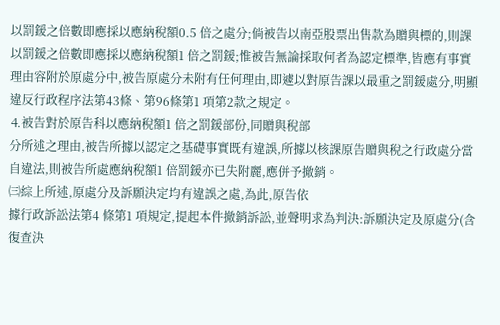以罰鍰之倍數即應採以應納稅額0.5 倍之處分;倘被告以南亞股票出售款為贈與標的,則課以罰鍰之倍數即應採以應納稅額1 倍之罰鍰;惟被告無論採取何者為認定標準,皆應有事實理由容附於原處分中,被告原處分未附有任何理由,即遽以對原告課以最重之罰鍰處分,明顯違反行政程序法第43條、第96條第1 項第2款之規定。
⒋被告對於原告科以應納稅額1 倍之罰鍰部份,同贈與稅部
分所述之理由,被告所據以認定之基礎事實既有違誤,所據以核課原告贈與稅之行政處分當自違法,則被告所處應納稅額1 倍罰鍰亦已失附麗,應併予撤銷。
㈢綜上所述,原處分及訴願決定均有違誤之處,為此,原告依
據行政訴訟法第4 條第1 項規定,提起本件撤銷訴訟,並聲明求為判決:訴願決定及原處分(含復查決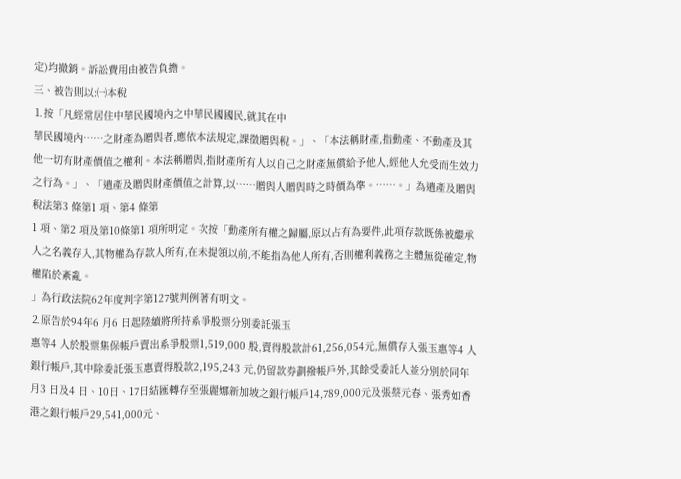定)均撤銷。訴訟費用由被告負擔。
三、被告則以:㈠本稅
⒈按「凡經常居住中華民國境內之中華民國國民,就其在中
華民國境內……之財產為贈與者,應依本法規定,課徵贈與稅。」、「本法稱財產,指動產、不動產及其他一切有財產價值之權利。本法稱贈與,指財產所有人以自己之財產無償給予他人,經他人允受而生效力之行為。」、「遺產及贈與財產價值之計算,以……贈與人贈與時之時價為準。……。」為遺產及贈與稅法第3 條第1 項、第4 條第
1 項、第2 項及第10條第1 項所明定。次按「動產所有權之歸屬,原以占有為要件,此項存款既係被繼承人之名義存入,其物權為存款人所有,在未提領以前,不能指為他人所有,否則權利義務之主體無從確定,物權陷於紊亂。
」為行政法院62年度判字第127號判例著有明文。
⒉原告於94年6 月6 日起陸續將所持系爭股票分別委託張玉
惠等4 人於股票集保帳戶賣出系爭股票1,519,000 股,賣得股款計61,256,054元,無償存入張玉惠等4 人銀行帳戶,其中除委託張玉惠賣得股款2,195,243 元,仍留款券劃撥帳戶外,其餘受委託人並分別於同年月3 日及4 日、10日、17日結匯轉存至張麗娜新加坡之銀行帳戶14,789,000元及張蔡元春、張秀如香港之銀行帳戶29,541,000元、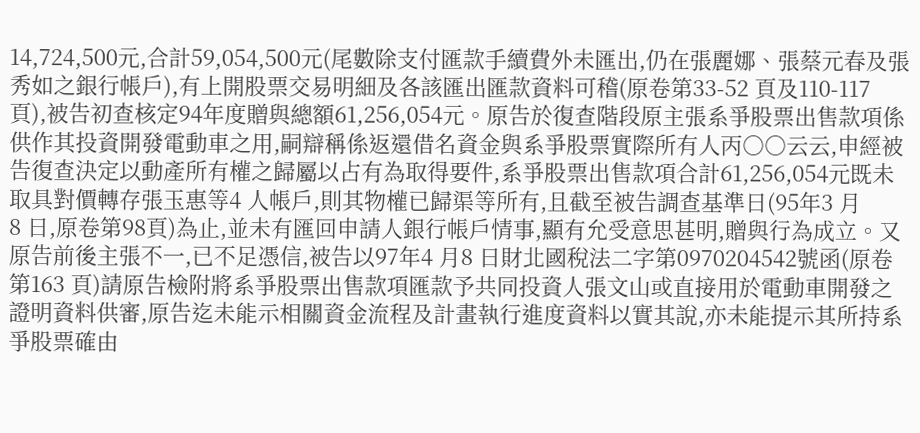14,724,500元,合計59,054,500元(尾數除支付匯款手續費外未匯出,仍在張麗娜、張蔡元春及張秀如之銀行帳戶),有上開股票交易明細及各該匯出匯款資料可稽(原卷第33-52 頁及110-117 頁),被告初查核定94年度贈與總額61,256,054元。原告於復查階段原主張系爭股票出售款項係供作其投資開發電動車之用,嗣辯稱係返還借名資金與系爭股票實際所有人丙○○云云,申經被告復查決定以動產所有權之歸屬以占有為取得要件,系爭股票出售款項合計61,256,054元既未取具對價轉存張玉惠等4 人帳戶,則其物權已歸渠等所有,且截至被告調查基準日(95年3 月
8 日,原卷第98頁)為止,並未有匯回申請人銀行帳戶情事,顯有允受意思甚明,贈與行為成立。又原告前後主張不一,已不足憑信,被告以97年4 月8 日財北國稅法二字第0970204542號函(原卷第163 頁)請原告檢附將系爭股票出售款項匯款予共同投資人張文山或直接用於電動車開發之證明資料供審,原告迄未能示相關資金流程及計畫執行進度資料以實其說,亦未能提示其所持系爭股票確由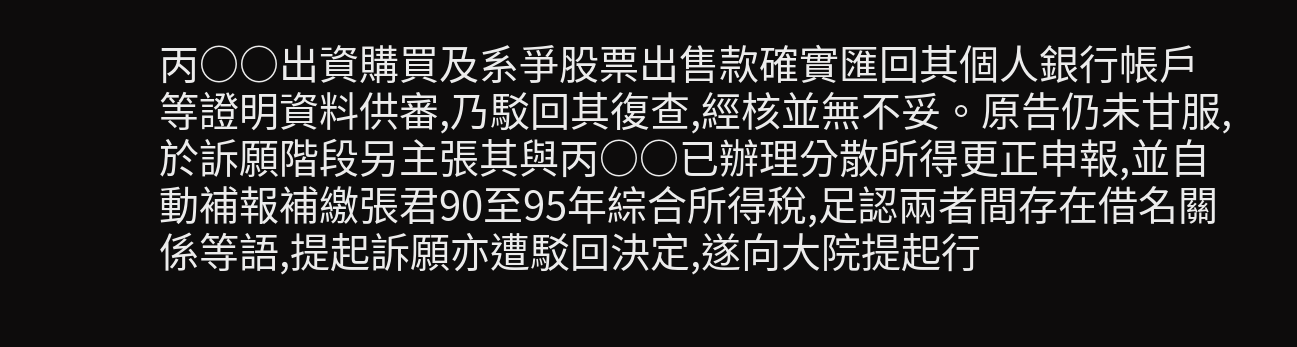丙○○出資購買及系爭股票出售款確實匯回其個人銀行帳戶等證明資料供審,乃駁回其復查,經核並無不妥。原告仍未甘服,於訴願階段另主張其與丙○○已辦理分散所得更正申報,並自動補報補繳張君90至95年綜合所得稅,足認兩者間存在借名關係等語,提起訴願亦遭駁回決定,遂向大院提起行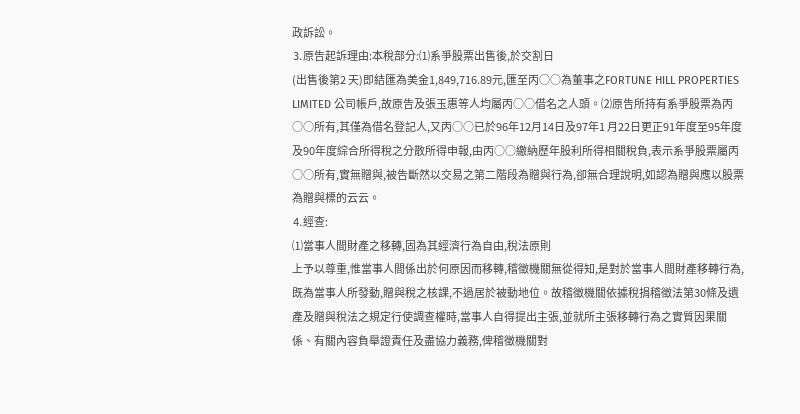政訴訟。
⒊原告起訴理由:本稅部分:⑴系爭股票出售後,於交割日
(出售後第2 天)即結匯為美金1,849,716.89元,匯至丙○○為董事之FORTUNE HILL PROPERTIES LIMITED 公司帳戶,故原告及張玉惠等人均屬丙○○借名之人頭。⑵原告所持有系爭股票為丙○○所有,其僅為借名登記人,又丙○○已於96年12月14日及97年1 月22日更正91年度至95年度及90年度綜合所得稅之分散所得申報,由丙○○繳納歷年股利所得相關稅負,表示系爭股票屬丙○○所有,實無贈與,被告斷然以交易之第二階段為贈與行為,卻無合理說明,如認為贈與應以股票為贈與標的云云。
⒋經查:
⑴當事人間財產之移轉,固為其經濟行為自由,稅法原則
上予以尊重,惟當事人間係出於何原因而移轉,稽徵機關無從得知,是對於當事人間財產移轉行為,既為當事人所發動,贈與稅之核課,不過居於被動地位。故稽徵機關依據稅捐稽徵法第30條及遺產及贈與稅法之規定行使調查權時,當事人自得提出主張,並就所主張移轉行為之實質因果關係、有關內容負舉證責任及盡協力義務,俾稽徵機關對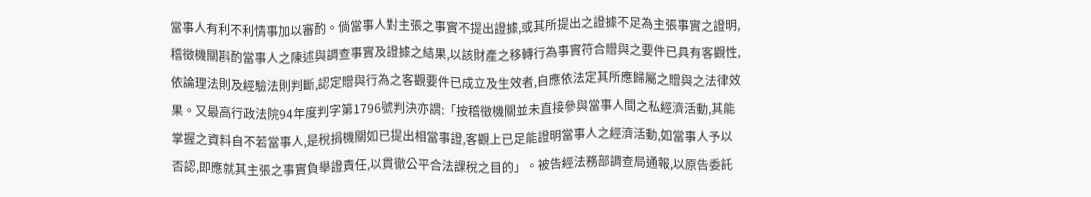當事人有利不利情事加以審酌。倘當事人對主張之事實不提出證據,或其所提出之證據不足為主張事實之證明,稽徵機關斟酌當事人之陳述與調查事實及證據之結果,以該財產之移轉行為事實符合贈與之要件已具有客觀性,依論理法則及經驗法則判斷,認定贈與行為之客觀要件已成立及生效者,自應依法定其所應歸屬之贈與之法律效果。又最高行政法院94年度判字第1796號判決亦謂:「按稽徵機關並未直接參與當事人間之私經濟活動,其能掌握之資料自不若當事人,是稅捐機關如已提出相當事證,客觀上已足能證明當事人之經濟活動,如當事人予以否認,即應就其主張之事實負舉證責任,以貫徹公平合法課稅之目的」。被告經法務部調查局通報,以原告委託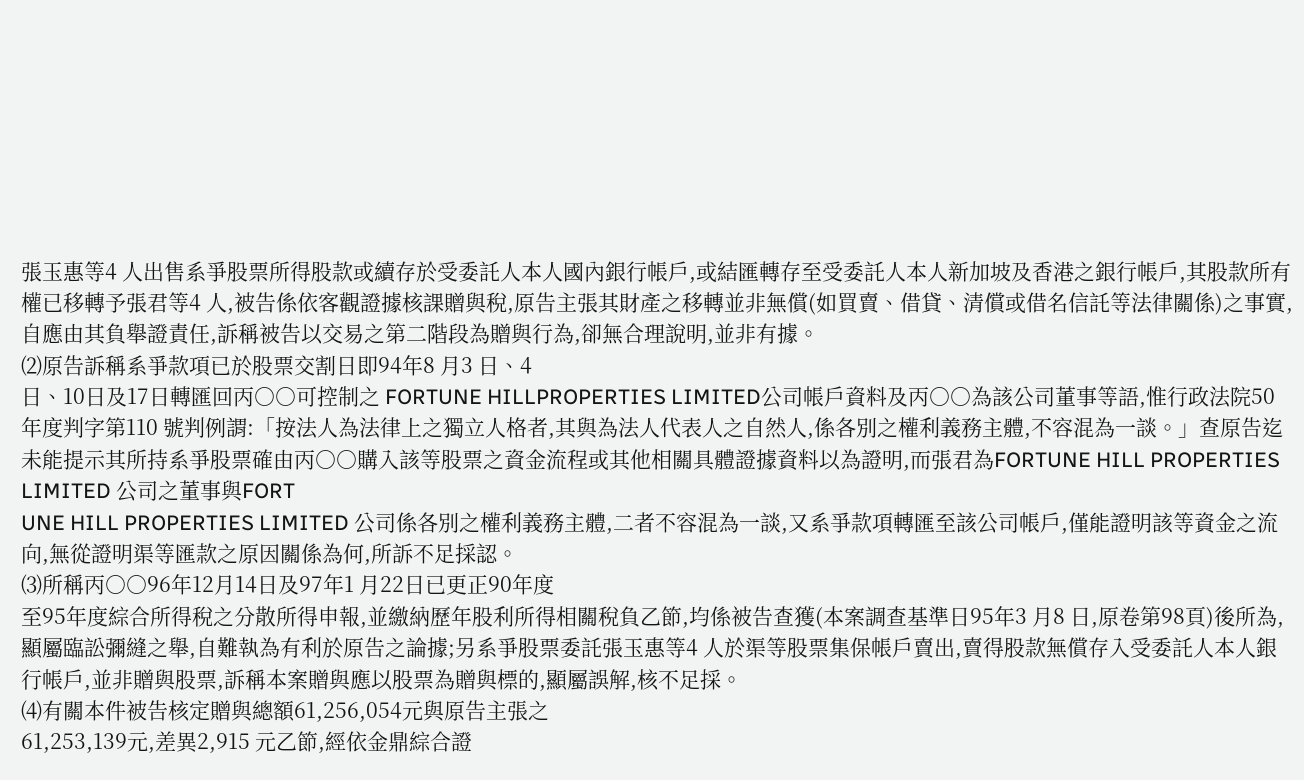張玉惠等4 人出售系爭股票所得股款或續存於受委託人本人國內銀行帳戶,或結匯轉存至受委託人本人新加坡及香港之銀行帳戶,其股款所有權已移轉予張君等4 人,被告係依客觀證據核課贈與稅,原告主張其財產之移轉並非無償(如買賣、借貸、清償或借名信託等法律關係)之事實,自應由其負舉證責任,訴稱被告以交易之第二階段為贈與行為,卻無合理說明,並非有據。
⑵原告訴稱系爭款項已於股票交割日即94年8 月3 日、4
日、10日及17日轉匯回丙○○可控制之 FORTUNE HILLPROPERTIES LIMITED公司帳戶資料及丙○○為該公司董事等語,惟行政法院50年度判字第110 號判例謂:「按法人為法律上之獨立人格者,其與為法人代表人之自然人,係各別之權利義務主體,不容混為一談。」查原告迄未能提示其所持系爭股票確由丙○○購入該等股票之資金流程或其他相關具體證據資料以為證明,而張君為FORTUNE HILL PROPERTIES LIMITED 公司之董事與FORT
UNE HILL PROPERTIES LIMITED 公司係各別之權利義務主體,二者不容混為一談,又系爭款項轉匯至該公司帳戶,僅能證明該等資金之流向,無從證明渠等匯款之原因關係為何,所訴不足採認。
⑶所稱丙○○96年12月14日及97年1 月22日已更正90年度
至95年度綜合所得稅之分散所得申報,並繳納歷年股利所得相關稅負乙節,均係被告查獲(本案調查基準日95年3 月8 日,原卷第98頁)後所為,顯屬臨訟彌縫之舉,自難執為有利於原告之論據;另系爭股票委託張玉惠等4 人於渠等股票集保帳戶賣出,賣得股款無償存入受委託人本人銀行帳戶,並非贈與股票,訴稱本案贈與應以股票為贈與標的,顯屬誤解,核不足採。
⑷有關本件被告核定贈與總額61,256,054元與原告主張之
61,253,139元,差異2,915 元乙節,經依金鼎綜合證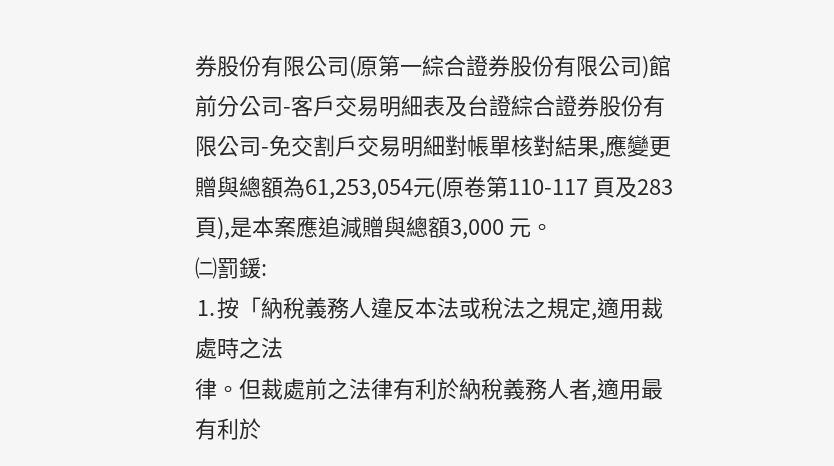券股份有限公司(原第一綜合證券股份有限公司)館前分公司-客戶交易明細表及台證綜合證券股份有限公司-免交割戶交易明細對帳單核對結果,應變更贈與總額為61,253,054元(原卷第110-117 頁及283 頁),是本案應追減贈與總額3,000 元。
㈡罰鍰:
⒈按「納稅義務人違反本法或稅法之規定,適用裁處時之法
律。但裁處前之法律有利於納稅義務人者,適用最有利於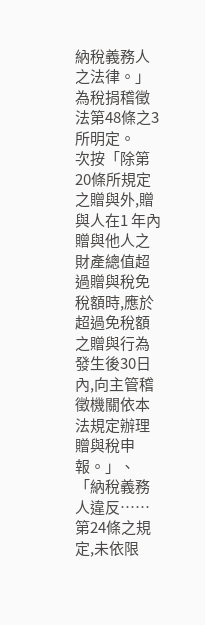納稅義務人之法律。」為稅捐稽徵法第48條之3 所明定。
次按「除第20條所規定之贈與外,贈與人在1 年內贈與他人之財產總值超過贈與稅免稅額時,應於超過免稅額之贈與行為發生後30日內,向主管稽徵機關依本法規定辦理贈與稅申報。」、「納稅義務人違反……第24條之規定,未依限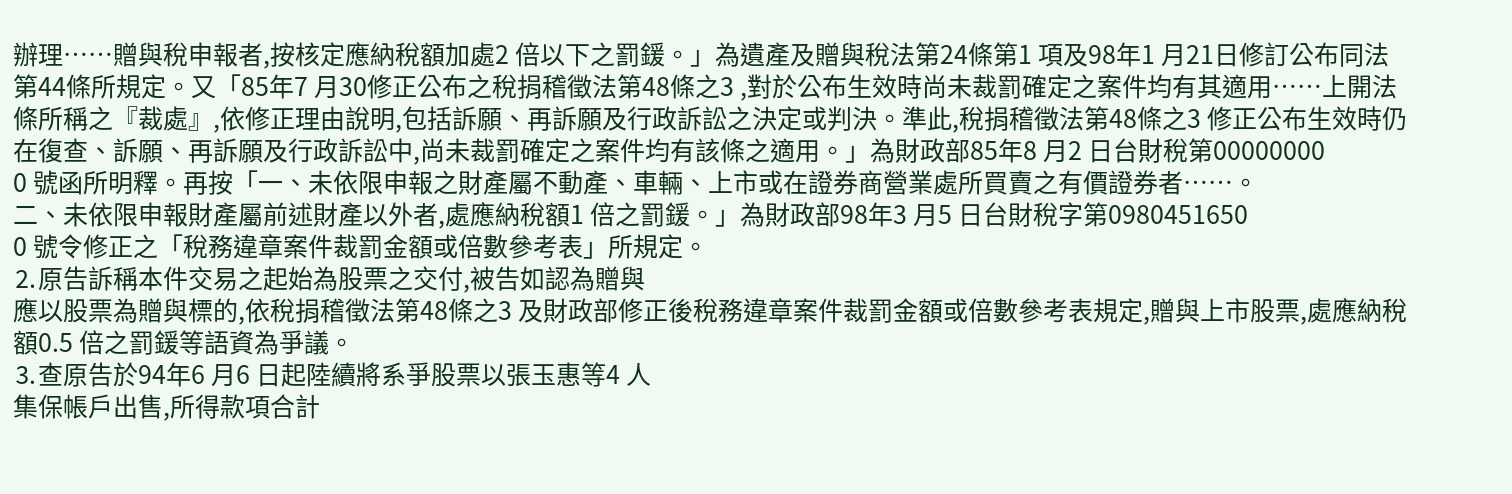辦理……贈與稅申報者,按核定應納稅額加處2 倍以下之罰鍰。」為遺產及贈與稅法第24條第1 項及98年1 月21日修訂公布同法第44條所規定。又「85年7 月30修正公布之稅捐稽徵法第48條之3 ,對於公布生效時尚未裁罰確定之案件均有其適用……上開法條所稱之『裁處』,依修正理由說明,包括訴願、再訴願及行政訴訟之決定或判決。準此,稅捐稽徵法第48條之3 修正公布生效時仍在復查、訴願、再訴願及行政訴訟中,尚未裁罰確定之案件均有該條之適用。」為財政部85年8 月2 日台財稅第00000000
0 號函所明釋。再按「一、未依限申報之財產屬不動產、車輛、上市或在證券商營業處所買賣之有價證券者……。
二、未依限申報財產屬前述財產以外者,處應納稅額1 倍之罰鍰。」為財政部98年3 月5 日台財稅字第0980451650
0 號令修正之「稅務違章案件裁罰金額或倍數參考表」所規定。
⒉原告訴稱本件交易之起始為股票之交付,被告如認為贈與
應以股票為贈與標的,依稅捐稽徵法第48條之3 及財政部修正後稅務違章案件裁罰金額或倍數參考表規定,贈與上市股票,處應納稅額0.5 倍之罰鍰等語資為爭議。
⒊查原告於94年6 月6 日起陸續將系爭股票以張玉惠等4 人
集保帳戶出售,所得款項合計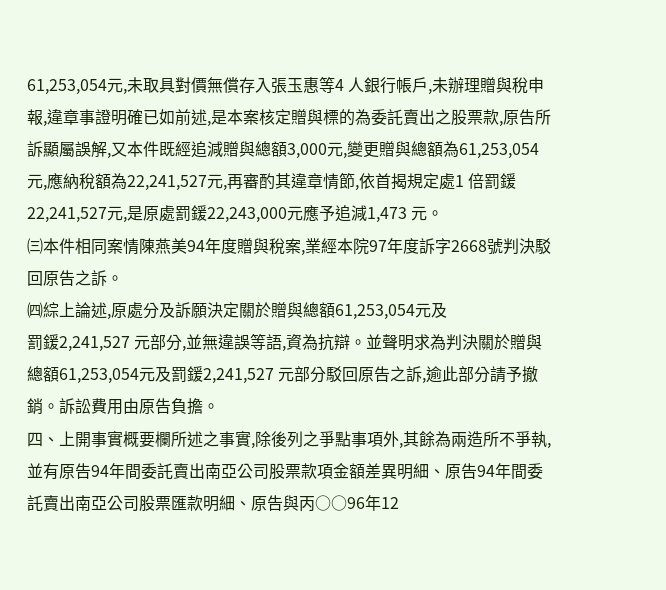61,253,054元,未取具對價無償存入張玉惠等4 人銀行帳戶,未辦理贈與稅申報,違章事證明確已如前述,是本案核定贈與標的為委託賣出之股票款,原告所訴顯屬誤解,又本件既經追減贈與總額3,000元,變更贈與總額為61,253,054元,應納稅額為22,241,527元,再審酌其違章情節,依首揭規定處1 倍罰鍰22,241,527元,是原處罰鍰22,243,000元應予追減1,473 元。
㈢本件相同案情陳燕美94年度贈與稅案,業經本院97年度訴字2668號判決駁回原告之訴。
㈣綜上論述,原處分及訴願決定關於贈與總額61,253,054元及
罰鍰2,241,527 元部分,並無違誤等語,資為抗辯。並聲明求為判決關於贈與總額61,253,054元及罰鍰2,241,527 元部分駁回原告之訴,逾此部分請予撤銷。訴訟費用由原告負擔。
四、上開事實概要欄所述之事實,除後列之爭點事項外,其餘為兩造所不爭執,並有原告94年間委託賣出南亞公司股票款項金額差異明細、原告94年間委託賣出南亞公司股票匯款明細、原告與丙○○96年12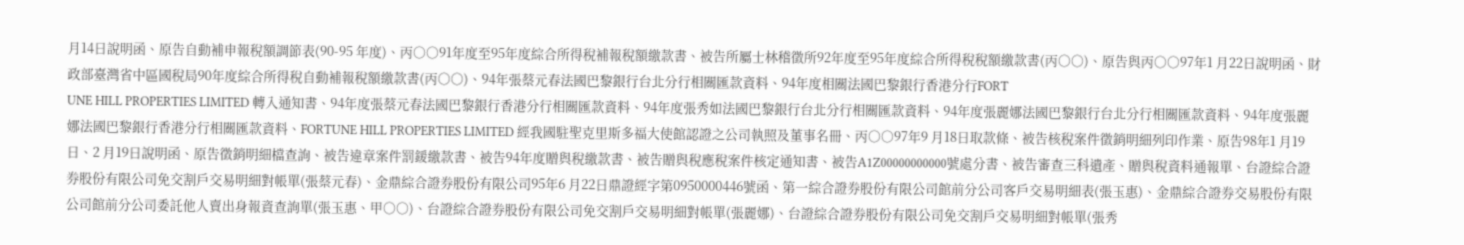月14日說明函、原告自動補申報稅額調節表(90-95 年度)、丙○○91年度至95年度綜合所得稅補報稅額繳款書、被告所屬士林稽徵所92年度至95年度綜合所得稅稅額繳款書(丙○○)、原告與丙○○97年1 月22日說明函、財政部臺灣省中區國稅局90年度綜合所得稅自動補報稅額繳款書(丙○○)、94年張蔡元春法國巴黎銀行台北分行相關匯款資料、94年度相關法國巴黎銀行香港分行FORT
UNE HILL PROPERTIES LIMITED 轉入通知書、94年度張蔡元春法國巴黎銀行香港分行相關匯款資料、94年度張秀如法國巴黎銀行台北分行相關匯款資料、94年度張麗娜法國巴黎銀行台北分行相關匯款資料、94年度張麗娜法國巴黎銀行香港分行相關匯款資料、FORTUNE HILL PROPERTIES LIMITED 經我國駐聖克里斯多福大使館認證之公司執照及董事名冊、丙○○97年9 月18日取款條、被告核稅案件徵銷明細列印作業、原告98年1 月19日、2 月19日說明函、原告徵銷明細檔查詢、被告違章案件罰鍰繳款書、被告94年度贈與稅繳款書、被告贈與稅應稅案件核定通知書、被告A1Z00000000000號處分書、被告審查三科遺產、贈與稅資料通報單、台證綜合證券股份有限公司免交割戶交易明細對帳單(張蔡元春)、金鼎綜合證券股份有限公司95年6 月22日鼎證經字第0950000446號函、第一綜合證券股份有限公司館前分公司客戶交易明細表(張玉惠)、金鼎綜合證券交易股份有限公司館前分公司委託他人賣出身報資查詢單(張玉惠、甲○○)、台證綜合證券股份有限公司免交割戶交易明細對帳單(張麗娜)、台證綜合證券股份有限公司免交割戶交易明細對帳單(張秀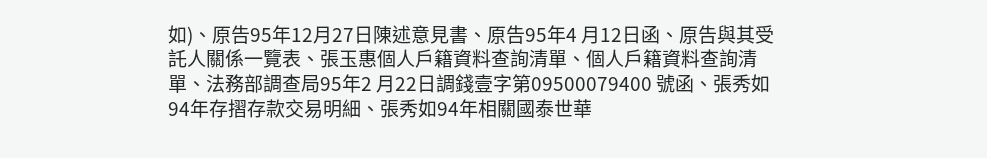如)、原告95年12月27日陳述意見書、原告95年4 月12日函、原告與其受託人關係一覽表、張玉惠個人戶籍資料查詢清單、個人戶籍資料查詢清單、法務部調查局95年2 月22日調錢壹字第09500079400 號函、張秀如94年存摺存款交易明細、張秀如94年相關國泰世華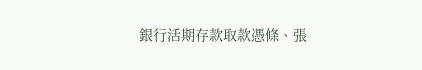銀行活期存款取款憑條、張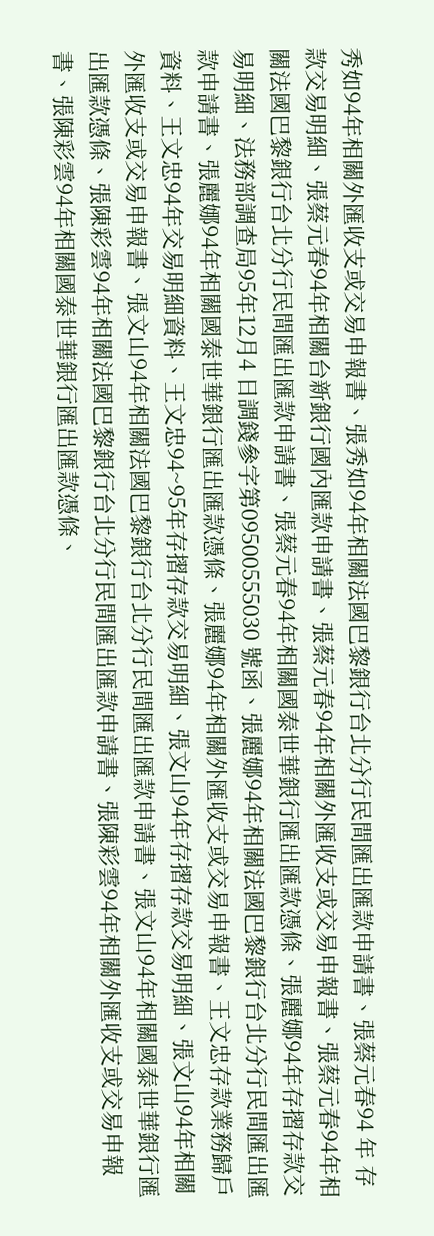秀如94年相關外匯收支或交易申報書、張秀如94年相關法國巴黎銀行台北分行民間匯出匯款申請書、張蔡元春94 年 存款交易明細、張蔡元春94年相關台新銀行國內匯款申請書、張蔡元春94年相關外匯收支或交易申報書、張蔡元春94年相關法國巴黎銀行台北分行民間匯出匯款申請書、張蔡元春94年相關國泰世華銀行匯出匯款憑條、張麗娜94年存摺存款交易明細、法務部調查局95年12月4 日調錢參字第09500555030 號函、張麗娜94年相關法國巴黎銀行台北分行民間匯出匯款申請書、張麗娜94年相關國泰世華銀行匯出匯款憑條、張麗娜94年相關外匯收支或交易申報書、王文忠存款業務歸戶資料、王文忠94年交易明細資料、王文忠94~95年存摺存款交易明細、張文山94年存摺存款交易明細、張文山94年相關外匯收支或交易申報書、張文山94年相關法國巴黎銀行台北分行民間匯出匯款申請書、張文山94年相關國泰世華銀行匯出匯款憑條、張陳彩雲94年相關法國巴黎銀行台北分行民間匯出匯款申請書、張陳彩雲94年相關外匯收支或交易申報書、張陳彩雲94年相關國泰世華銀行匯出匯款憑條、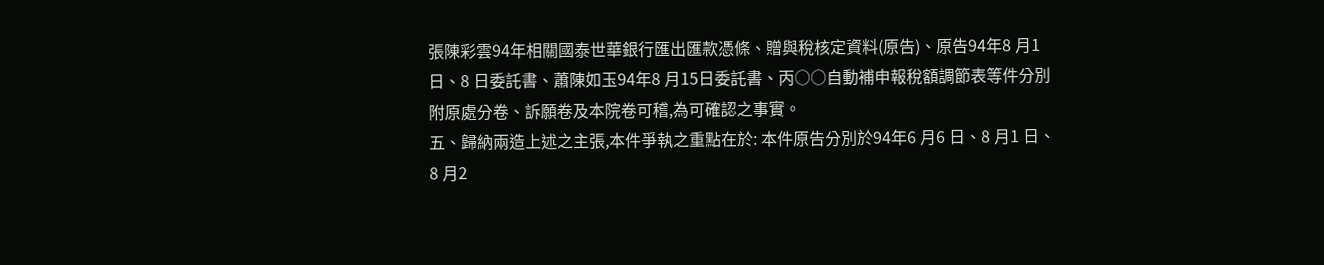張陳彩雲94年相關國泰世華銀行匯出匯款憑條、贈與稅核定資料(原告)、原告94年8 月1 日、8 日委託書、蕭陳如玉94年8 月15日委託書、丙○○自動補申報稅額調節表等件分別附原處分卷、訴願卷及本院卷可稽,為可確認之事實。
五、歸納兩造上述之主張,本件爭執之重點在於: 本件原告分別於94年6 月6 日、8 月1 日、8 月2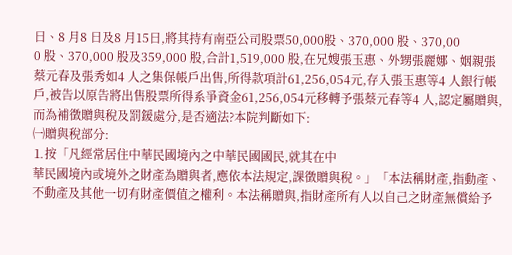日、8 月8 日及8 月15日,將其持有南亞公司股票50,000股、370,000 股、370,00
0 股、370,000 股及359,000 股,合計1,519,000 股,在兄嫂張玉惠、外甥張麗娜、姻親張蔡元春及張秀如4 人之集保帳戶出售,所得款項計61,256,054元,存入張玉惠等4 人銀行帳戶,被告以原告將出售股票所得系爭資金61,256,054元移轉予張蔡元春等4 人,認定屬贈與,而為補徵贈與稅及罰鍰處分,是否適法?本院判斷如下:
㈠贈與稅部分:
⒈按「凡經常居住中華民國境內之中華民國國民,就其在中
華民國境內或境外之財產為贈與者,應依本法規定,課徵贈與稅。」「本法稱財產,指動產、不動產及其他一切有財產價值之權利。本法稱贈與,指財產所有人以自己之財產無償給予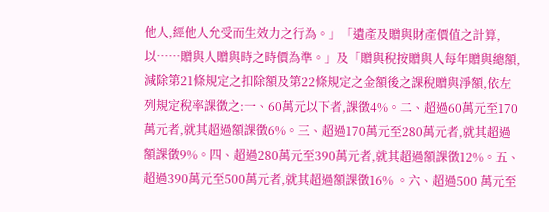他人,經他人允受而生效力之行為。」「遺產及贈與財產價值之計算,以……贈與人贈與時之時價為準。」及「贈與稅按贈與人每年贈與總額,減除第21條規定之扣除額及第22條規定之金額後之課稅贈與淨額,依左列規定稅率課徵之:一、60萬元以下者,課徵4%。二、超過60萬元至170萬元者,就其超過額課徵6%。三、超過170萬元至280萬元者,就其超過額課徵9%。四、超過280萬元至390萬元者,就其超過額課徵12%。五、超過390萬元至500萬元者,就其超過額課徵16% 。六、超過500 萬元至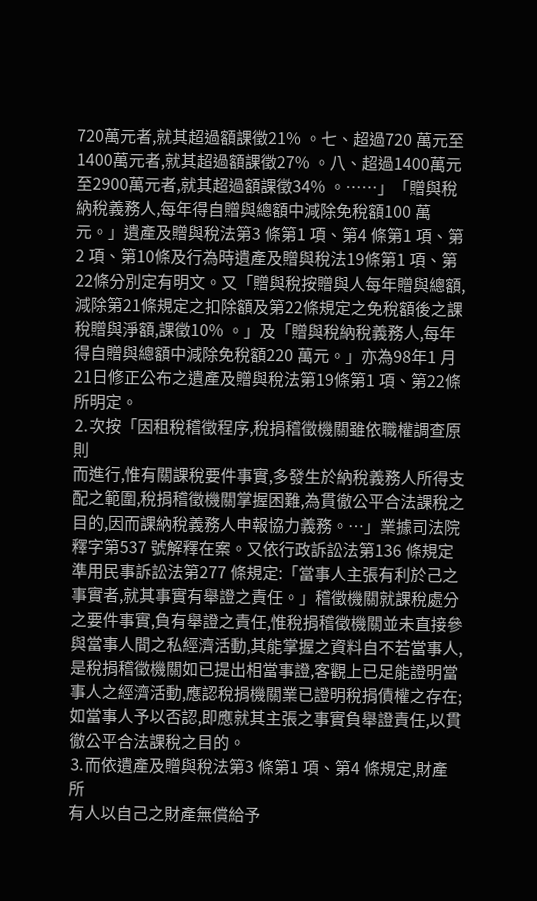720萬元者,就其超過額課徵21% 。七、超過720 萬元至1400萬元者,就其超過額課徵27% 。八、超過1400萬元至2900萬元者,就其超過額課徵34% 。……」「贈與稅納稅義務人,每年得自贈與總額中減除免稅額100 萬元。」遺產及贈與稅法第3 條第1 項、第4 條第1 項、第2 項、第10條及行為時遺產及贈與稅法19條第1 項、第22條分別定有明文。又「贈與稅按贈與人每年贈與總額,減除第21條規定之扣除額及第22條規定之免稅額後之課稅贈與淨額,課徵10% 。」及「贈與稅納稅義務人,每年得自贈與總額中減除免稅額220 萬元。」亦為98年1 月21日修正公布之遺產及贈與稅法第19條第1 項、第22條所明定。
⒉次按「因租稅稽徵程序,稅捐稽徵機關雖依職權調查原則
而進行,惟有關課稅要件事實,多發生於納稅義務人所得支配之範圍,稅捐稽徵機關掌握困難,為貫徹公平合法課稅之目的,因而課納稅義務人申報協力義務。…」業據司法院釋字第537 號解釋在案。又依行政訴訟法第136 條規定準用民事訴訟法第277 條規定:「當事人主張有利於己之事實者,就其事實有舉證之責任。」稽徵機關就課稅處分之要件事實,負有舉證之責任,惟稅捐稽徵機關並未直接參與當事人間之私經濟活動,其能掌握之資料自不若當事人,是稅捐稽徵機關如已提出相當事證,客觀上已足能證明當事人之經濟活動,應認稅捐機關業已證明稅捐債權之存在;如當事人予以否認,即應就其主張之事實負舉證責任,以貫徹公平合法課稅之目的。
⒊而依遺產及贈與稅法第3 條第1 項、第4 條規定,財產所
有人以自己之財產無償給予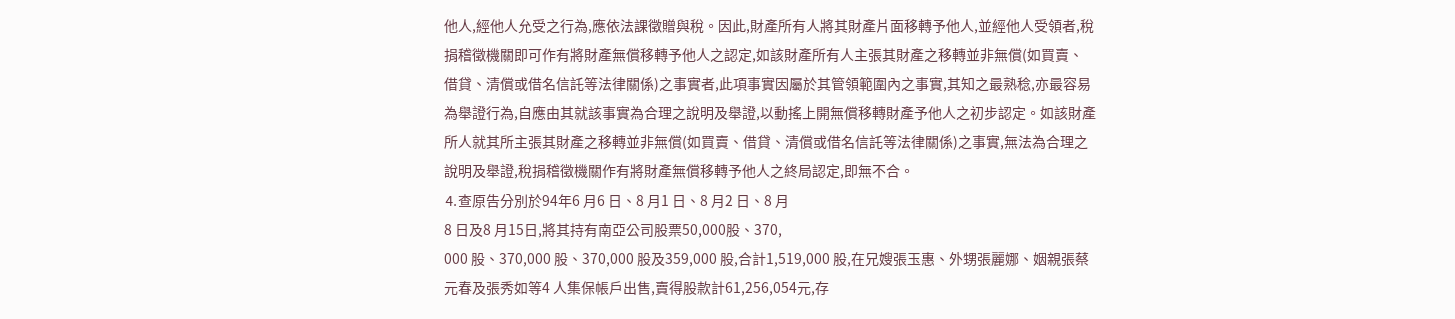他人,經他人允受之行為,應依法課徵贈與稅。因此,財產所有人將其財產片面移轉予他人,並經他人受領者,稅捐稽徵機關即可作有將財產無償移轉予他人之認定,如該財產所有人主張其財產之移轉並非無償(如買賣、借貸、清償或借名信託等法律關係)之事實者,此項事實因屬於其管領範圍內之事實,其知之最熟稔,亦最容易為舉證行為,自應由其就該事實為合理之說明及舉證,以動搖上開無償移轉財產予他人之初步認定。如該財產所人就其所主張其財產之移轉並非無償(如買賣、借貸、清償或借名信託等法律關係)之事實,無法為合理之說明及舉證,稅捐稽徵機關作有將財產無償移轉予他人之終局認定,即無不合。
⒋查原告分別於94年6 月6 日、8 月1 日、8 月2 日、8 月
8 日及8 月15日,將其持有南亞公司股票50,000股、370,
000 股、370,000 股、370,000 股及359,000 股,合計1,519,000 股,在兄嫂張玉惠、外甥張麗娜、姻親張蔡元春及張秀如等4 人集保帳戶出售,賣得股款計61,256,054元,存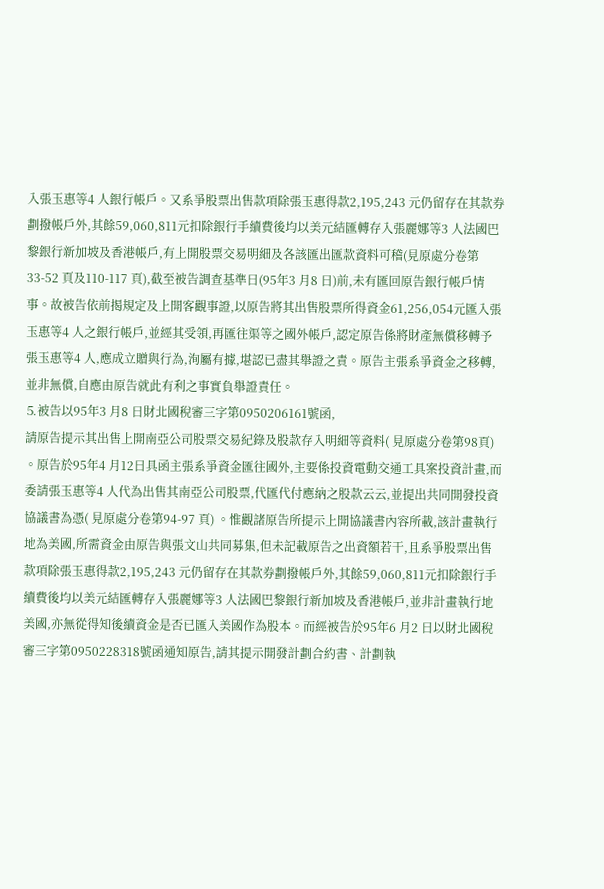入張玉惠等4 人銀行帳戶。又系爭股票出售款項除張玉惠得款2,195,243 元仍留存在其款券劃撥帳戶外,其餘59,060,811元扣除銀行手續費後均以美元結匯轉存入張麗娜等3 人法國巴黎銀行新加坡及香港帳戶,有上開股票交易明細及各該匯出匯款資料可稽(見原處分卷第33-52 頁及110-117 頁),截至被告調查基準日(95年3 月8 日)前,未有匯回原告銀行帳戶情事。故被告依前揭規定及上開客觀事證,以原告將其出售股票所得資金61,256,054元匯入張玉惠等4 人之銀行帳戶,並經其受領,再匯往渠等之國外帳戶,認定原告係將財產無償移轉予張玉惠等4 人,應成立贈與行為,洵屬有據,堪認已盡其舉證之責。原告主張系爭資金之移轉,並非無償,自應由原告就此有利之事實負舉證責任。
⒌被告以95年3 月8 日財北國稅審三字第0950206161號函,
請原告提示其出售上開南亞公司股票交易紀錄及股款存入明細等資料( 見原處分卷第98頁) 。原告於95年4 月12日具函主張系爭資金匯往國外,主要係投資電動交通工具案投資計畫,而委請張玉惠等4 人代為出售其南亞公司股票,代匯代付應納之股款云云,並提出共同開發投資協議書為憑( 見原處分卷第94-97 頁) 。惟觀諸原告所提示上開協議書內容所載,該計畫執行地為美國,所需資金由原告與張文山共同募集,但未記載原告之出資額若干,且系爭股票出售款項除張玉惠得款2,195,243 元仍留存在其款券劃撥帳戶外,其餘59,060,811元扣除銀行手續費後均以美元結匯轉存入張麗娜等3 人法國巴黎銀行新加坡及香港帳戶,並非計畫執行地美國,亦無從得知後續資金是否已匯入美國作為股本。而經被告於95年6 月2 日以財北國稅審三字第0950228318號函通知原告,請其提示開發計劃合約書、計劃執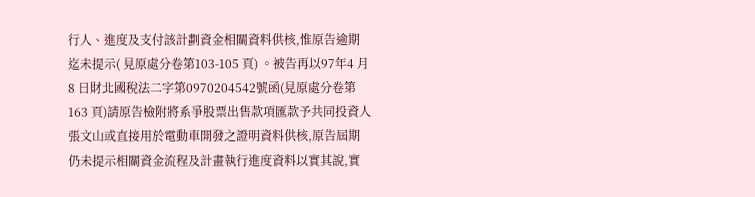行人、進度及支付該計劃資金相關資料供核,惟原告逾期迄未提示( 見原處分卷第103-105 頁) 。被告再以97年4 月8 日財北國稅法二字第0970204542號函(見原處分卷第163 頁)請原告檢附將系爭股票出售款項匯款予共同投資人張文山或直接用於電動車開發之證明資料供核,原告屆期仍未提示相關資金流程及計畫執行進度資料以實其說,實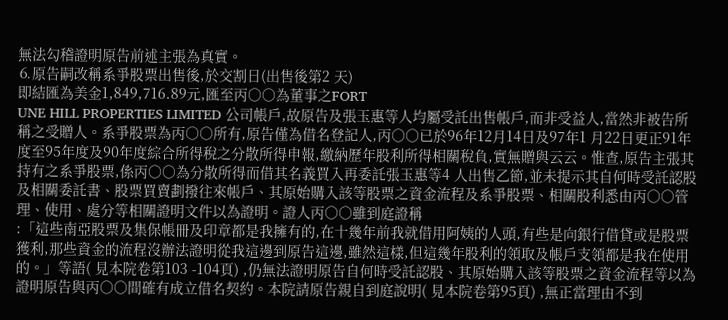無法勾稽證明原告前述主張為真實。
⒍原告嗣改稱系爭股票出售後,於交割日(出售後第2 天)
即結匯為美金1,849,716.89元,匯至丙○○為董事之FORT
UNE HILL PROPERTIES LIMITED 公司帳戶,故原告及張玉惠等人均屬受託出售帳戶,而非受益人,當然非被告所稱之受贈人。系爭股票為丙○○所有,原告僅為借名登記人,丙○○已於96年12月14日及97年1 月22日更正91年度至95年度及90年度綜合所得稅之分散所得申報,繳納歷年股利所得相關稅負,實無贈與云云。惟查,原告主張其持有之系爭股票,係丙○○為分散所得而借其名義買入再委託張玉惠等4 人出售乙節,並未提示其自何時受託認股及相關委託書、股票買賣劃撥往來帳戶、其原始購入該等股票之資金流程及系爭股票、相關股利悉由丙○○管理、使用、處分等相關證明文件以為證明。證人丙○○雖到庭證稱
:「這些南亞股票及集保帳冊及印章都是我擁有的,在十幾年前我就借用阿姨的人頭,有些是向銀行借貸或是股票獲利,那些資金的流程沒辦法證明從我這邊到原告這邊,雖然這樣,但這幾年股利的領取及帳戶支領都是我在使用的。」等語( 見本院卷第103 -104頁) ,仍無法證明原告自何時受託認股、其原始購入該等股票之資金流程等以為證明原告與丙○○間確有成立借名契約。本院請原告親自到庭說明( 見本院卷第95頁) ,無正當理由不到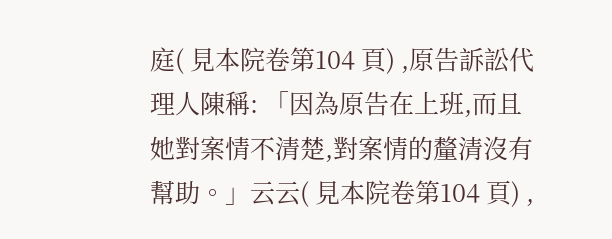庭( 見本院卷第104 頁) ,原告訴訟代理人陳稱: 「因為原告在上班,而且她對案情不清楚,對案情的釐清沒有幫助。」云云( 見本院卷第104 頁) ,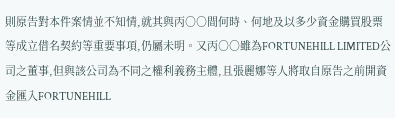則原告對本件案情並不知情,就其與丙○○間何時、何地及以多少資金購買股票等成立借名契約等重要事項,仍屬未明。又丙○○雖為FORTUNEHILL LIMITED公司之董事,但與該公司為不同之權利義務主體,且張麗娜等人將取自原告之前開資金匯入FORTUNEHILL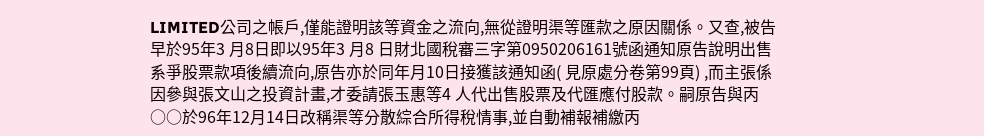LIMITED公司之帳戶,僅能證明該等資金之流向,無從證明渠等匯款之原因關係。又查,被告早於95年3 月8日即以95年3 月8 日財北國稅審三字第0950206161號函通知原告說明出售系爭股票款項後續流向,原告亦於同年月10日接獲該通知函( 見原處分卷第99頁) ,而主張係因參與張文山之投資計畫,才委請張玉惠等4 人代出售股票及代匯應付股款。嗣原告與丙○○於96年12月14日改稱渠等分散綜合所得稅情事,並自動補報補繳丙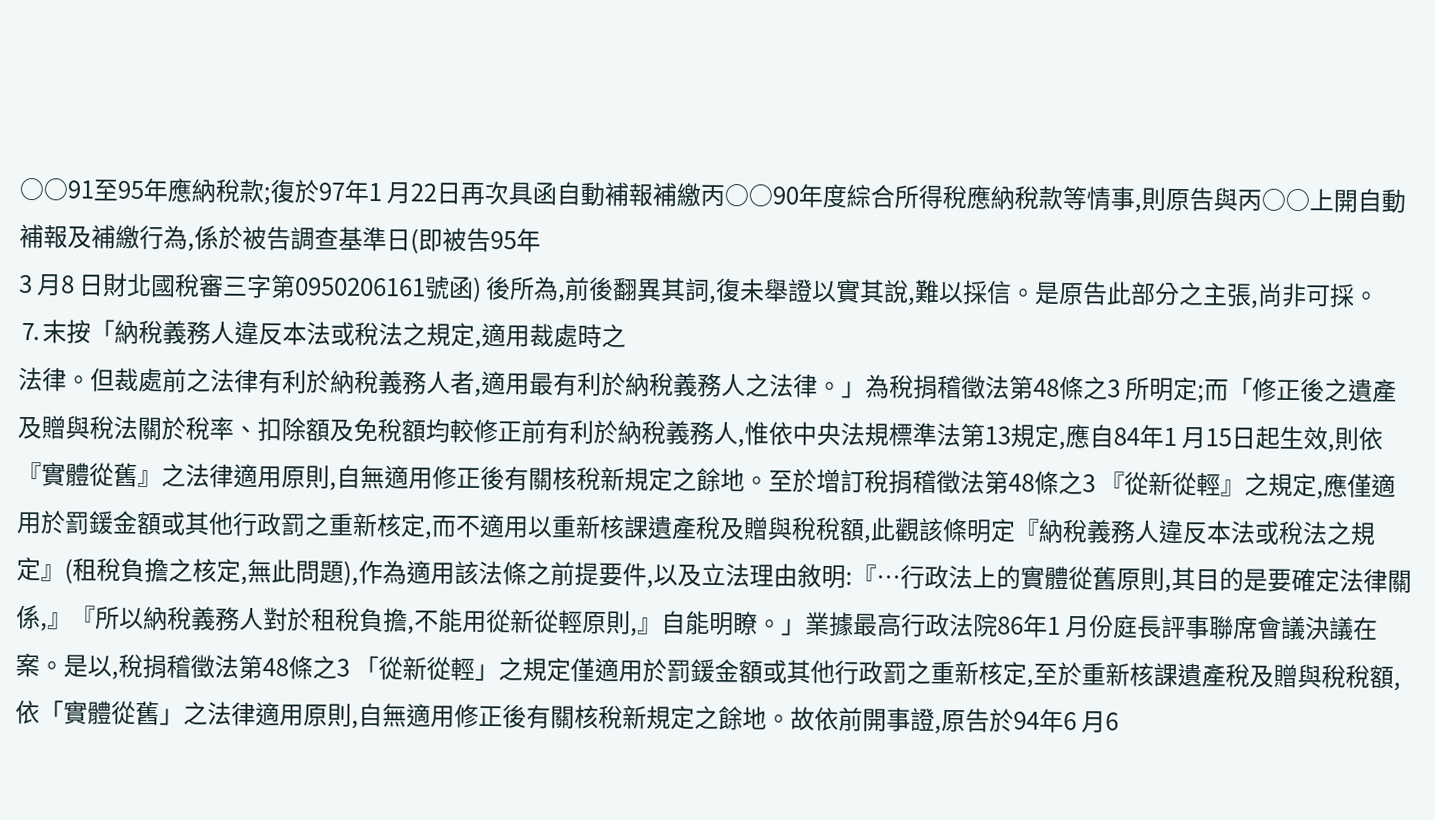○○91至95年應納稅款;復於97年1 月22日再次具函自動補報補繳丙○○90年度綜合所得稅應納稅款等情事,則原告與丙○○上開自動補報及補繳行為,係於被告調查基準日(即被告95年
3 月8 日財北國稅審三字第0950206161號函) 後所為,前後翻異其詞,復未舉證以實其說,難以採信。是原告此部分之主張,尚非可採。
⒎末按「納稅義務人違反本法或稅法之規定,適用裁處時之
法律。但裁處前之法律有利於納稅義務人者,適用最有利於納稅義務人之法律。」為稅捐稽徵法第48條之3 所明定;而「修正後之遺產及贈與稅法關於稅率、扣除額及免稅額均較修正前有利於納稅義務人,惟依中央法規標準法第13規定,應自84年1 月15日起生效,則依『實體從舊』之法律適用原則,自無適用修正後有關核稅新規定之餘地。至於增訂稅捐稽徵法第48條之3 『從新從輕』之規定,應僅適用於罰鍰金額或其他行政罰之重新核定,而不適用以重新核課遺產稅及贈與稅稅額,此觀該條明定『納稅義務人違反本法或稅法之規定』(租稅負擔之核定,無此問題),作為適用該法條之前提要件,以及立法理由敘明:『…行政法上的實體從舊原則,其目的是要確定法律關係,』『所以納稅義務人對於租稅負擔,不能用從新從輕原則,』自能明瞭。」業據最高行政法院86年1 月份庭長評事聯席會議決議在案。是以,稅捐稽徵法第48條之3 「從新從輕」之規定僅適用於罰鍰金額或其他行政罰之重新核定,至於重新核課遺產稅及贈與稅稅額,依「實體從舊」之法律適用原則,自無適用修正後有關核稅新規定之餘地。故依前開事證,原告於94年6 月6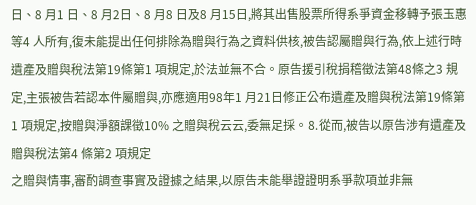日、8 月1 日、8 月2日、8 月8 日及8 月15日,將其出售股票所得系爭資金移轉予張玉惠等4 人所有,復未能提出任何排除為贈與行為之資料供核,被告認屬贈與行為,依上述行時遺產及贈與稅法第19條第1 項規定,於法並無不合。原告援引稅捐稽徵法第48條之3 規定,主張被告若認本件屬贈與,亦應適用98年1 月21日修正公布遺產及贈與稅法第19條第1 項規定,按贈與淨額課徵10% 之贈與稅云云,委無足採。⒏從而,被告以原告涉有遺產及贈與稅法第4 條第2 項規定
之贈與情事,審酌調查事實及證據之結果,以原告未能舉證證明系爭款項並非無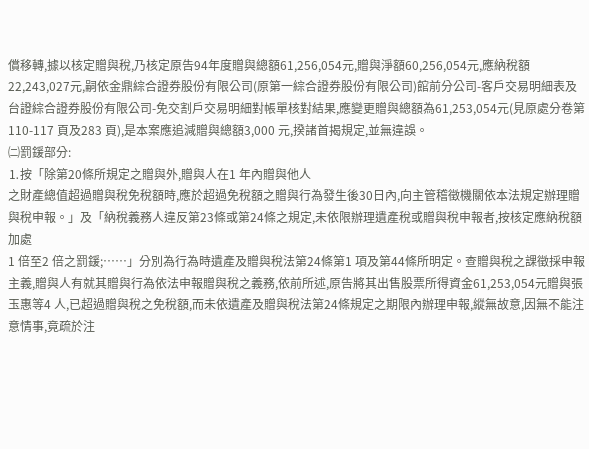償移轉,據以核定贈與稅,乃核定原告94年度贈與總額61,256,054元,贈與淨額60,256,054元,應納稅額22,243,027元,嗣依金鼎綜合證券股份有限公司(原第一綜合證券股份有限公司)館前分公司-客戶交易明細表及台證綜合證券股份有限公司-免交割戶交易明細對帳單核對結果,應變更贈與總額為61,253,054元(見原處分卷第110-117 頁及283 頁),是本案應追減贈與總額3,000 元,揆諸首揭規定,並無違誤。
㈡罰鍰部分:
⒈按「除第20條所規定之贈與外,贈與人在1 年內贈與他人
之財產總值超過贈與稅免稅額時,應於超過免稅額之贈與行為發生後30日內,向主管稽徵機關依本法規定辦理贈與稅申報。」及「納稅義務人違反第23條或第24條之規定,未依限辦理遺產稅或贈與稅申報者,按核定應納稅額加處
1 倍至2 倍之罰鍰;……」分別為行為時遺產及贈與稅法第24條第1 項及第44條所明定。查贈與稅之課徵採申報主義,贈與人有就其贈與行為依法申報贈與稅之義務,依前所述,原告將其出售股票所得資金61,253,054元贈與張玉惠等4 人,已超過贈與稅之免稅額,而未依遺產及贈與稅法第24條規定之期限內辦理申報,縱無故意,因無不能注意情事,竟疏於注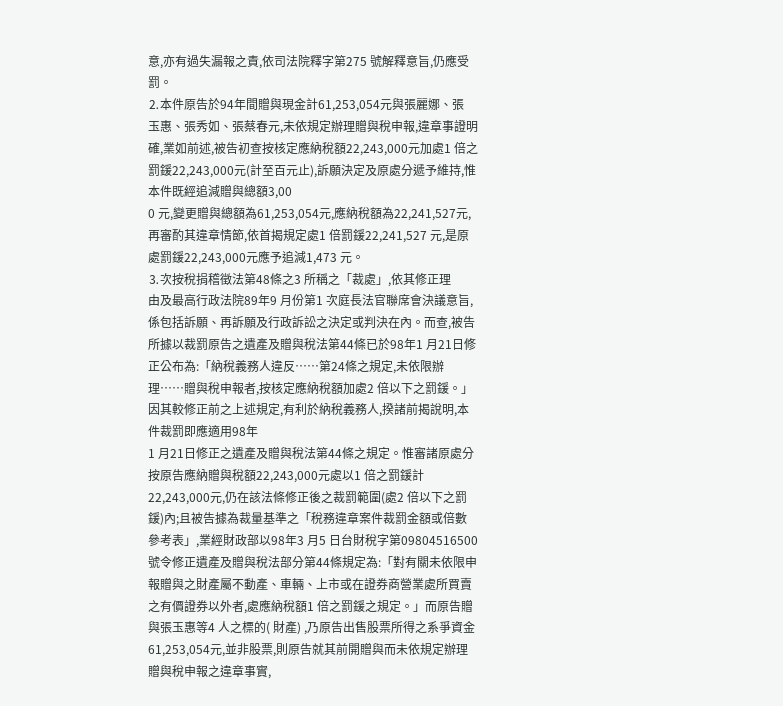意,亦有過失漏報之責,依司法院釋字第275 號解釋意旨,仍應受罰。
⒉本件原告於94年間贈與現金計61,253,054元與張麗娜、張
玉惠、張秀如、張蔡春元,未依規定辦理贈與稅申報,違章事證明確,業如前述,被告初查按核定應納稅額22,243,000元加處1 倍之罰鍰22,243,000元(計至百元止),訴願決定及原處分遞予維持,惟本件既經追減贈與總額3,00
0 元,變更贈與總額為61,253,054元,應納稅額為22,241,527元,再審酌其違章情節,依首揭規定處1 倍罰鍰22,241,527 元,是原處罰鍰22,243,000元應予追減1,473 元。
⒊次按稅捐稽徵法第48條之3 所稱之「裁處」,依其修正理
由及最高行政法院89年9 月份第1 次庭長法官聯席會決議意旨,係包括訴願、再訴願及行政訴訟之決定或判決在內。而查,被告所據以裁罰原告之遺產及贈與稅法第44條已於98年1 月21日修正公布為:「納稅義務人違反……第24條之規定,未依限辦理……贈與稅申報者,按核定應納稅額加處2 倍以下之罰鍰。」因其較修正前之上述規定,有利於納稅義務人,揆諸前揭說明,本件裁罰即應適用98年
1 月21日修正之遺產及贈與稅法第44條之規定。惟審諸原處分按原告應納贈與稅額22,243,000元處以1 倍之罰鍰計22,243,000元,仍在該法條修正後之裁罰範圍(處2 倍以下之罰鍰)內;且被告據為裁量基準之「稅務違章案件裁罰金額或倍數參考表」,業經財政部以98年3 月5 日台財稅字第09804516500 號令修正遺產及贈與稅法部分第44條規定為:「對有關未依限申報贈與之財產屬不動產、車輛、上市或在證券商營業處所買賣之有價證券以外者,處應納稅額1 倍之罰鍰之規定。」而原告贈與張玉惠等4 人之標的( 財產) ,乃原告出售股票所得之系爭資金61,253,054元,並非股票,則原告就其前開贈與而未依規定辦理贈與稅申報之違章事實,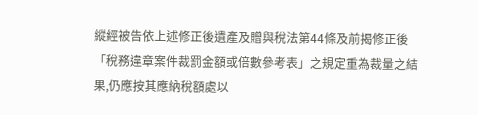縱經被告依上述修正後遺產及贈與稅法第44條及前揭修正後「稅務違章案件裁罰金額或倍數參考表」之規定重為裁量之結果,仍應按其應納稅額處以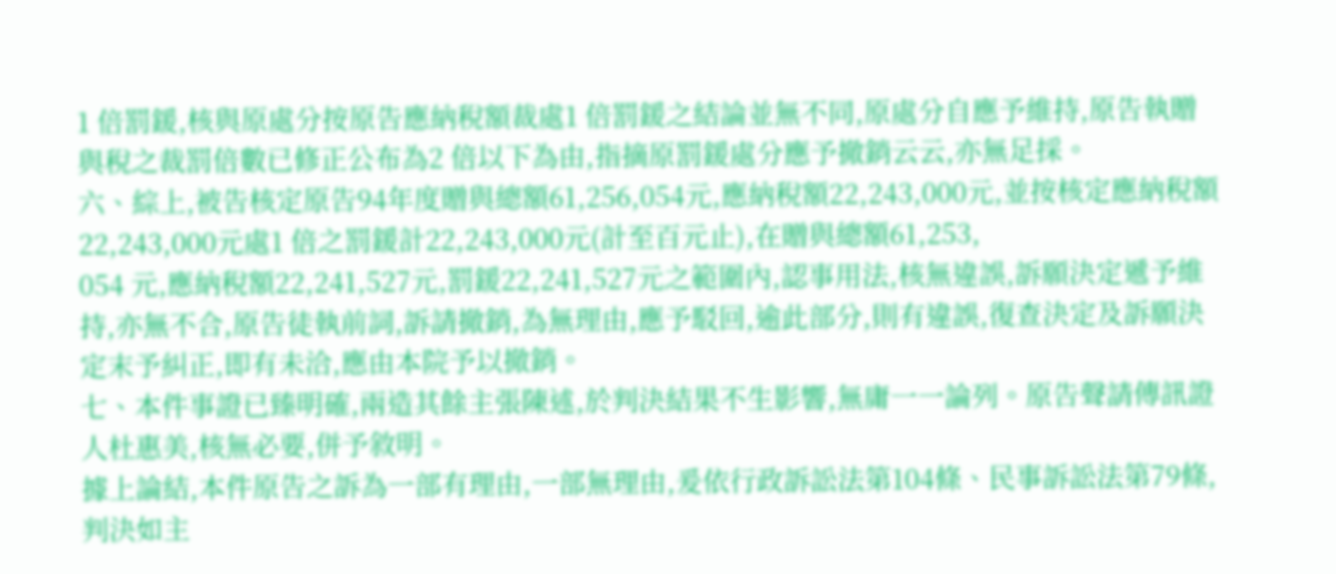1 倍罰鍰,核與原處分按原告應納稅額裁處1 倍罰鍰之結論並無不同,原處分自應予維持,原告執贈與稅之裁罰倍數已修正公布為2 倍以下為由,指摘原罰鍰處分應予撤銷云云,亦無足採。
六、綜上,被告核定原告94年度贈與總額61,256,054元,應納稅額22,243,000元,並按核定應納稅額22,243,000元處1 倍之罰鍰計22,243,000元(計至百元止),在贈與總額61,253,
054 元,應納稅額22,241,527元,罰鍰22,241,527元之範圍內,認事用法,核無違誤,訴願決定遞予維持,亦無不合,原告徒執前詞,訴請撤銷,為無理由,應予駁回,逾此部分,則有違誤,復查決定及訴願決定末予糾正,即有未洽,應由本院予以撤銷。
七、本件事證已臻明確,兩造其餘主張陳述,於判決結果不生影響,無庸一一論列。原告聲請傳訊證人杜惠美,核無必要,併予敘明。
據上論結,本件原告之訴為一部有理由,一部無理由,爰依行政訴訟法第104條、民事訴訟法第79條,判決如主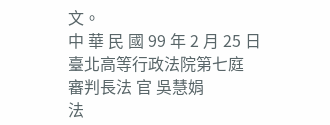文。
中 華 民 國 99 年 2 月 25 日
臺北高等行政法院第七庭
審判長法 官 吳慧娟
法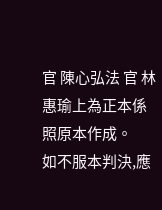官 陳心弘法 官 林惠瑜上為正本係照原本作成。
如不服本判決,應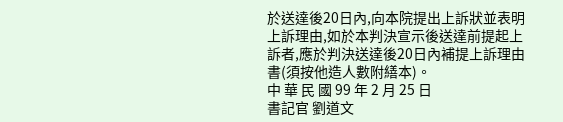於送達後20日內,向本院提出上訴狀並表明上訴理由,如於本判決宣示後送達前提起上訴者,應於判決送達後20日內補提上訴理由書(須按他造人數附繕本)。
中 華 民 國 99 年 2 月 25 日
書記官 劉道文